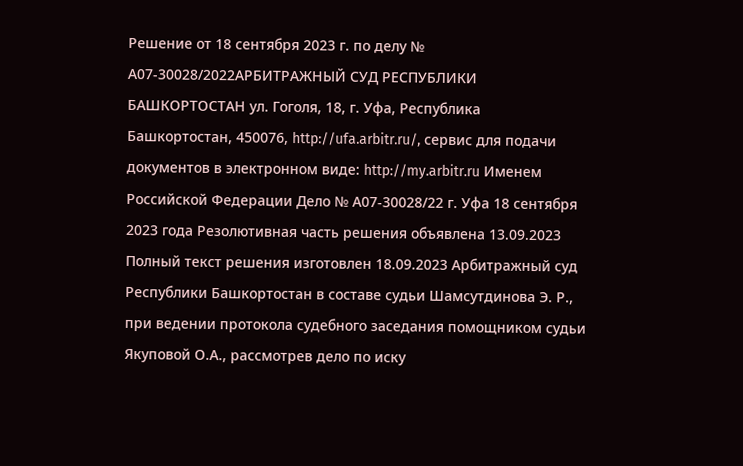Решение от 18 сентября 2023 г. по делу № А07-30028/2022АРБИТРАЖНЫЙ СУД РЕСПУБЛИКИ БАШКОРТОСТАН ул. Гоголя, 18, г. Уфа, Республика Башкортостан, 450076, http://ufa.arbitr.ru/, сервис для подачи документов в электронном виде: http://my.arbitr.ru Именем Российской Федерации Дело № А07-30028/22 г. Уфа 18 сентября 2023 года Резолютивная часть решения объявлена 13.09.2023 Полный текст решения изготовлен 18.09.2023 Арбитражный суд Республики Башкортостан в составе судьи Шамсутдинова Э. Р., при ведении протокола судебного заседания помощником судьи Якуповой О.А., рассмотрев дело по иску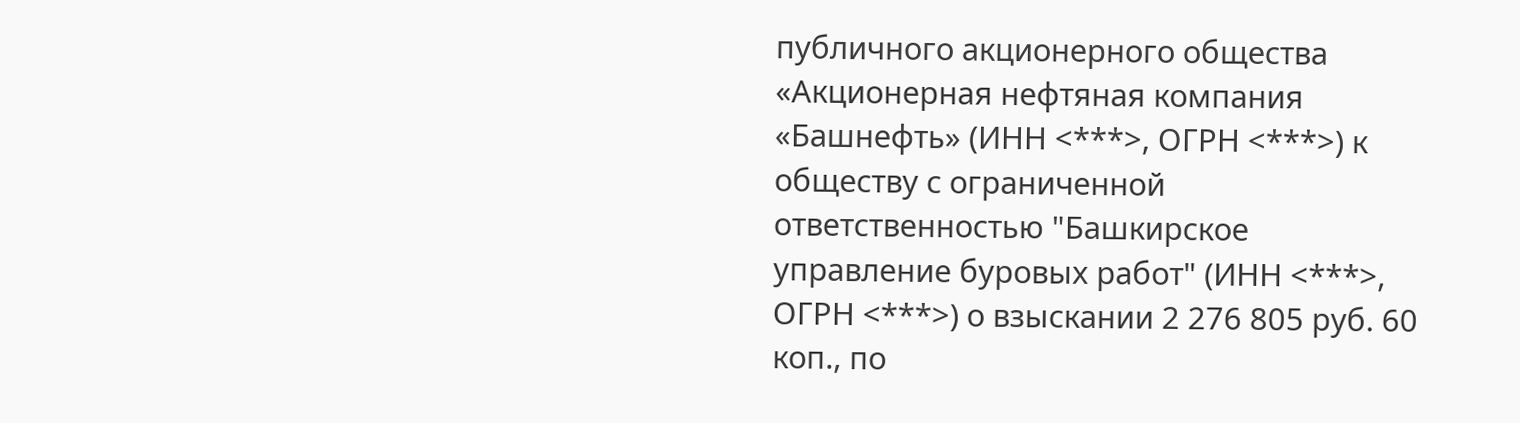публичного акционерного общества «Акционерная нефтяная компания «Башнефть» (ИНН <***>, ОГРН <***>) к обществу с ограниченной ответственностью "Башкирское управление буровых работ" (ИНН <***>, ОГРН <***>) о взыскании 2 276 805 руб. 60 коп., по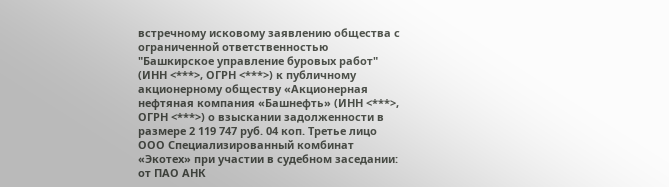встречному исковому заявлению общества с ограниченной ответственностью "Башкирское управление буровых работ" (ИНН <***>, ОГРН <***>) к публичному акционерному обществу «Акционерная нефтяная компания «Башнефть» (ИНН <***>, ОГРН <***>) о взыскании задолженности в размере 2 119 747 руб. 04 коп. Третье лицо ООО Специализированный комбинат «Экотех» при участии в судебном заседании: от ПАО АНК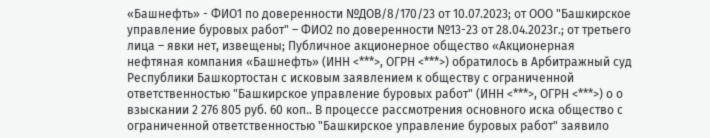«Башнефть» - ФИО1 по доверенности №ДОВ/8/170/23 от 10.07.2023; от ООО "Башкирское управление буровых работ" – ФИО2 по доверенности №13-23 от 28.04.2023г.; от третьего лица – явки нет, извещены; Публичное акционерное общество «Акционерная нефтяная компания «Башнефть» (ИНН <***>, ОГРН <***>) обратилось в Арбитражный суд Республики Башкортостан с исковым заявлением к обществу с ограниченной ответственностью "Башкирское управление буровых работ" (ИНН <***>, ОГРН <***>) о о взыскании 2 276 805 руб. 60 коп.. В процессе рассмотрения основного иска общество с ограниченной ответственностью "Башкирское управление буровых работ" заявило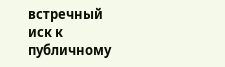встречный иск к публичному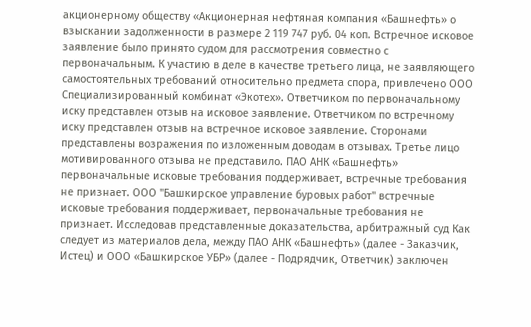акционерному обществу «Акционерная нефтяная компания «Башнефть» о взыскании задолженности в размере 2 119 747 руб. 04 коп. Встречное исковое заявление было принято судом для рассмотрения совместно с первоначальным. К участию в деле в качестве третьего лица, не заявляющего самостоятельных требований относительно предмета спора, привлечено ООО Специализированный комбинат «Экотех». Ответчиком по первоначальному иску представлен отзыв на исковое заявление. Ответчиком по встречному иску представлен отзыв на встречное исковое заявление. Сторонами представлены возражения по изложенным доводам в отзывах. Третье лицо мотивированного отзыва не представило. ПАО АНК «Башнефть» первоначальные исковые требования поддерживает, встречные требования не признает. ООО "Башкирское управление буровых работ" встречные исковые требования поддерживает, первоначальные требования не признает. Исследовав представленные доказательства, арбитражный суд Как следует из материалов дела, между ПАО АНК «Башнефть» (далее - Заказчик, Истец) и ООО «Башкирское УБР» (далее - Подрядчик, Ответчик) заключен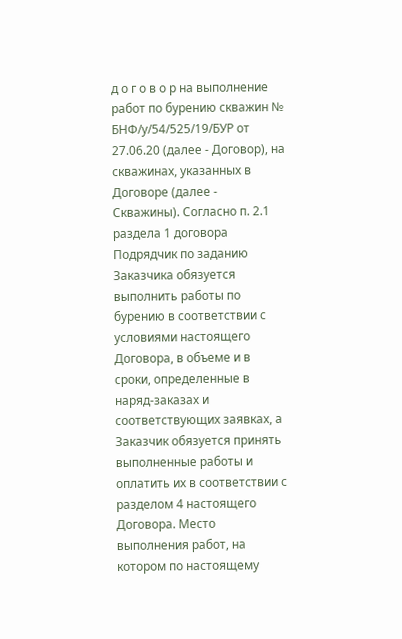д о г о в о р на выполнение работ по бурению скважин № БНФ/у/54/525/19/БУР от 27.06.20 (далее - Договор), на скважинах, указанных в Договоре (далее - Скважины). Согласно п. 2.1 раздела 1 договора Подрядчик по заданию Заказчика обязуется выполнить работы по бурению в соответствии с условиями настоящего Договора, в объеме и в сроки, определенные в наряд-заказах и соответствующих заявках, а Заказчик обязуется принять выполненные работы и оплатить их в соответствии с разделом 4 настоящего Договора. Место выполнения работ, на котором по настоящему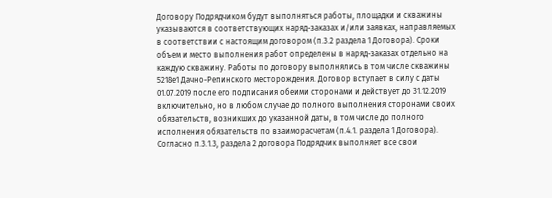Договору Подрядчиком будут выполняться работы, площадки и скважины указываются в соответствующих наряд-заказах и/или заявках, направляемых в соответствии с настоящим договором (п.3.2 раздела 1 Договора). Сроки объем и место выполнения работ определены в наряд-заказах отдельно на каждую скважину. Работы по договору выполнялись в том числе скважины 5218е1 Дачно-Репинского месторождения. Договор вступает в силу с даты 01.07.2019 после его подписания обеими сторонами и действует до 31.12.2019 включительно, но в любом случае до полного выполнения сторонами своих обязательств, возникших до указанной даты, в том числе до полного исполнения обязательств по взаиморасчетам (п.4.1. раздела 1 Договора). Согласно п.3.1.3, раздела 2 договора Подрядчик выполняет все свои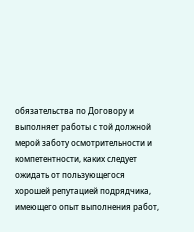обязательства по Договору и выполняет работы с той должной мерой заботу осмотрительности и компетентности, каких следует ожидать от пользующегося хорошей репутацией подрядчика, имеющего опыт выполнения работ,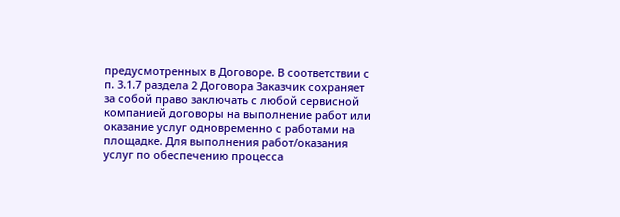предусмотренных в Договоре. В соответствии с п. 3.1.7 раздела 2 Договора Заказчик сохраняет за собой право заключать с любой сервисной компанией договоры на выполнение работ или оказание услуг одновременно с работами на площадке. Для выполнения работ/оказания услуг по обеспечению процесса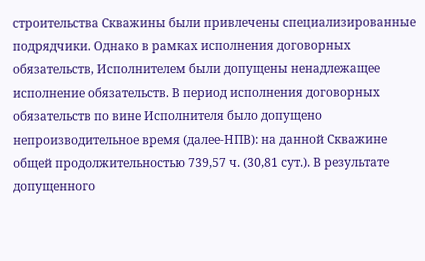строительства Скважины были привлечены специализированные подрядчики. Однако в рамках исполнения договорных обязательств, Исполнителем были допущены ненадлежащее исполнение обязательств. В период исполнения договорных обязательств по вине Исполнителя было допущено непроизводительное время (далее-НПВ): на данной Скважине общей продолжительностью 739,57 ч. (30,81 сут.). В результате допущенного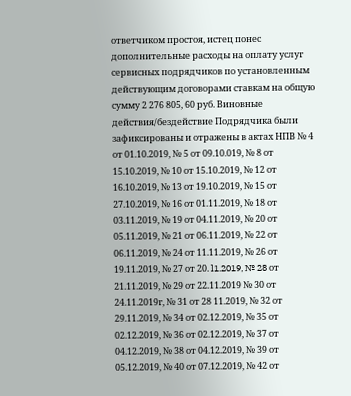ответчиком простоя, истец понес дополнительные расходы на оплату услуг сервисных подрядчиков по установленным действующим договорами ставкам на общую сумму 2 276 805, 60 руб. Виновные действия/бездействие Подрядчика были зафиксированы и отражены в актах НПВ № 4 от 01.10.2019, № 5 от 09.10.019, № 8 от 15.10.2019, № 10 от 15.10.2019, № 12 от 16.10.2019, № 13 от 19.10.2019, № 15 от 27.10.2019, № 16 от 01.11.2019, № 18 от 03.11.2019, № 19 от 04.11.2019, № 20 от 05.11.2019, № 21 от 06.11.2019, № 22 от 06.11.2019, № 24 от 11.11.2019, № 26 от 19.11.2019, № 27 от 20. l1.2019, № 28 от 21.11.2019, № 29 от 22.11.2019 № 30 от 24.11.2019г, № 31 от 28 11.2019, № 32 от 29.11.2019, № 34 от 02.12.2019, № 35 от 02.12.2019, № 36 от 02.12.2019, № 37 от 04.12.2019, № 38 от 04.12.2019, № 39 от 05.12.2019, № 40 от 07.12.2019, № 42 от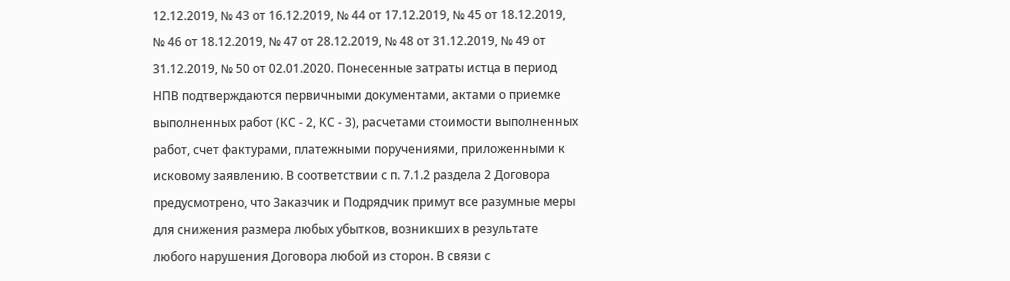12.12.2019, № 43 от 16.12.2019, № 44 от 17.12.2019, № 45 от 18.12.2019, № 46 от 18.12.2019, № 47 от 28.12.2019, № 48 от 31.12.2019, № 49 от 31.12.2019, № 50 от 02.01.2020. Понесенные затраты истца в период НПВ подтверждаются первичными документами, актами о приемке выполненных работ (КС - 2, КС - 3), расчетами стоимости выполненных работ, счет фактурами, платежными поручениями, приложенными к исковому заявлению. В соответствии с п. 7.1.2 раздела 2 Договора предусмотрено, что Заказчик и Подрядчик примут все разумные меры для снижения размера любых убытков, возникших в результате любого нарушения Договора любой из сторон. В связи с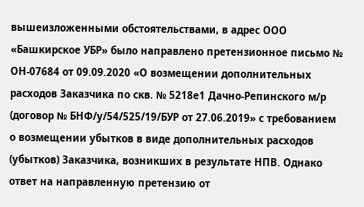вышеизложенными обстоятельствами, в адрес ООО «Башкирское УБР» было направлено претензионное письмо № ОН-07684 от 09.09.2020 «О возмещении дополнительных расходов Заказчика по скв. № 5218е1 Дачно-Репинского м/р (договор № БНФ/у/54/525/19/БУР от 27.06.2019» с требованием о возмещении убытков в виде дополнительных расходов (убытков) Заказчика, возникших в результате НПВ. Однако ответ на направленную претензию от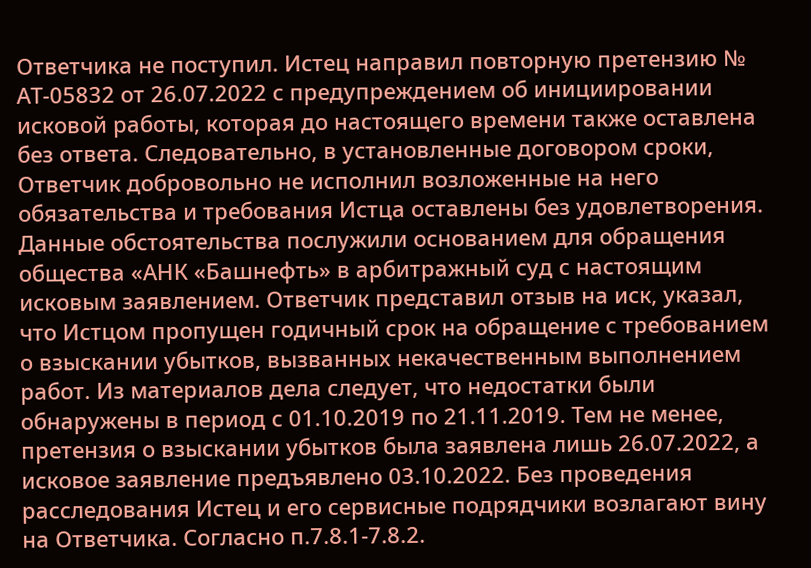Ответчика не поступил. Истец направил повторную претензию № АТ-05832 от 26.07.2022 с предупреждением об инициировании исковой работы, которая до настоящего времени также оставлена без ответа. Следовательно, в установленные договором сроки, Ответчик добровольно не исполнил возложенные на него обязательства и требования Истца оставлены без удовлетворения. Данные обстоятельства послужили основанием для обращения общества «АНК «Башнефть» в арбитражный суд с настоящим исковым заявлением. Ответчик представил отзыв на иск, указал, что Истцом пропущен годичный срок на обращение с требованием о взыскании убытков, вызванных некачественным выполнением работ. Из материалов дела следует, что недостатки были обнаружены в период с 01.10.2019 по 21.11.2019. Тем не менее, претензия о взыскании убытков была заявлена лишь 26.07.2022, а исковое заявление предъявлено 03.10.2022. Без проведения расследования Истец и его сервисные подрядчики возлагают вину на Ответчика. Согласно п.7.8.1-7.8.2.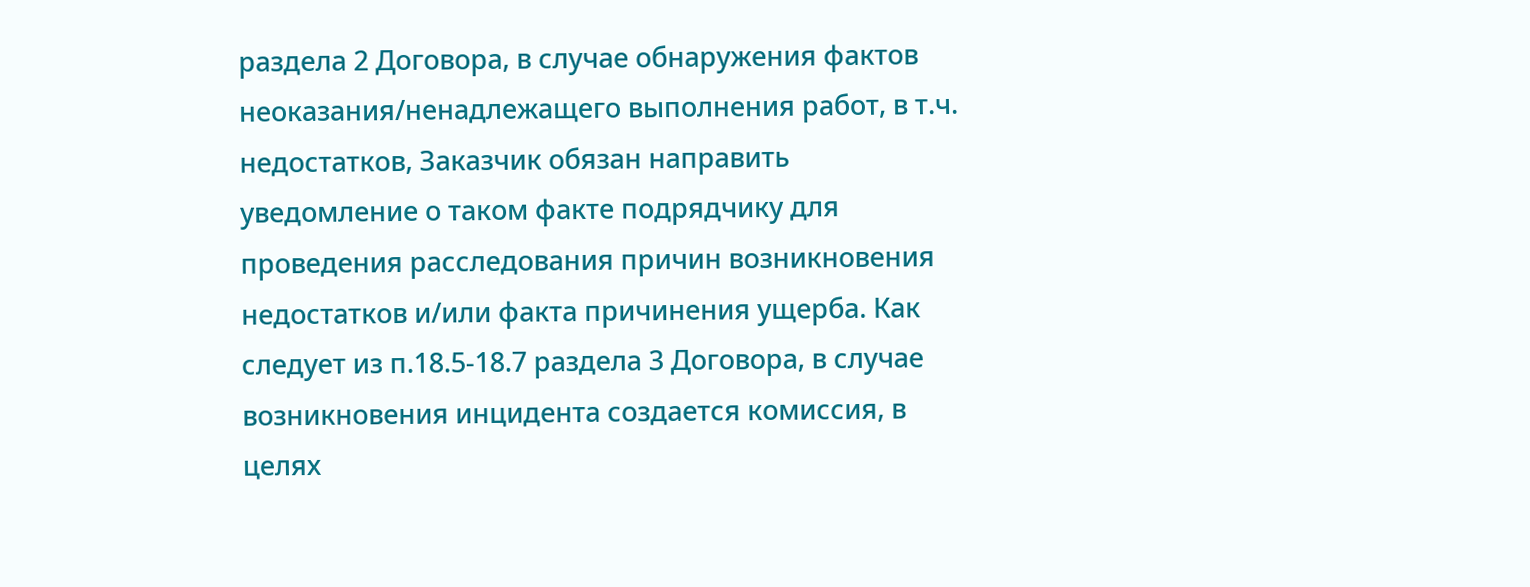раздела 2 Договора, в случае обнаружения фактов неоказания/ненадлежащего выполнения работ, в т.ч. недостатков, Заказчик обязан направить уведомление о таком факте подрядчику для проведения расследования причин возникновения недостатков и/или факта причинения ущерба. Как следует из п.18.5-18.7 раздела 3 Договора, в случае возникновения инцидента создается комиссия, в целях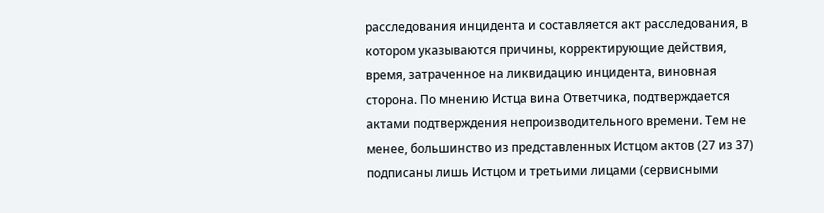расследования инцидента и составляется акт расследования, в котором указываются причины, корректирующие действия, время, затраченное на ликвидацию инцидента, виновная сторона. По мнению Истца вина Ответчика, подтверждается актами подтверждения непроизводительного времени. Тем не менее, большинство из представленных Истцом актов (27 из 37) подписаны лишь Истцом и третьими лицами (сервисными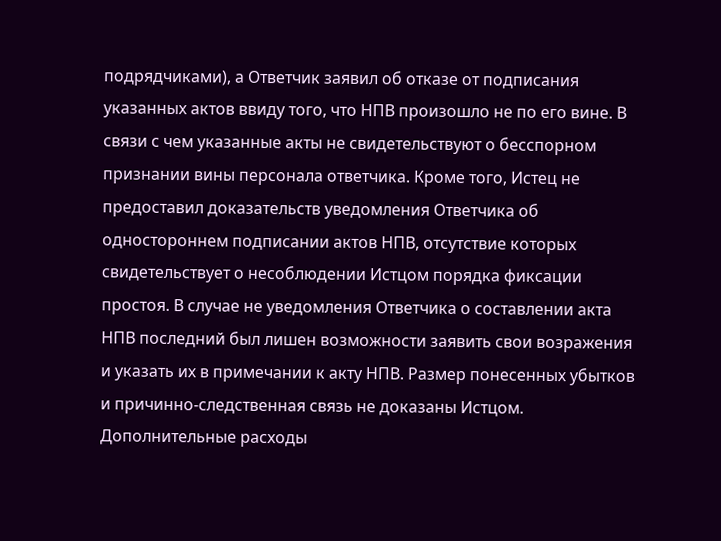подрядчиками), а Ответчик заявил об отказе от подписания указанных актов ввиду того, что НПВ произошло не по его вине. В связи с чем указанные акты не свидетельствуют о бесспорном признании вины персонала ответчика. Кроме того, Истец не предоставил доказательств уведомления Ответчика об одностороннем подписании актов НПВ, отсутствие которых свидетельствует о несоблюдении Истцом порядка фиксации простоя. В случае не уведомления Ответчика о составлении акта НПВ последний был лишен возможности заявить свои возражения и указать их в примечании к акту НПВ. Размер понесенных убытков и причинно-следственная связь не доказаны Истцом. Дополнительные расходы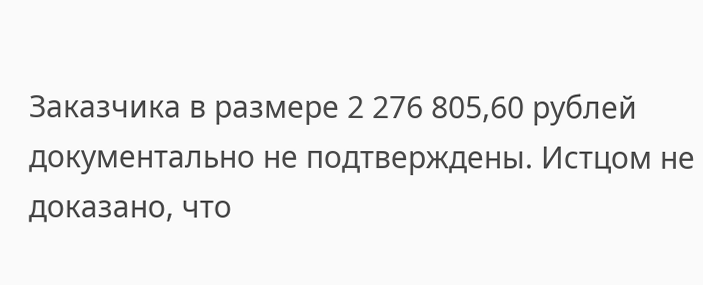Заказчика в размере 2 276 805,60 рублей документально не подтверждены. Истцом не доказано, что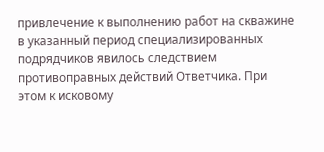привлечение к выполнению работ на скважине в указанный период специализированных подрядчиков явилось следствием противоправных действий Ответчика. При этом к исковому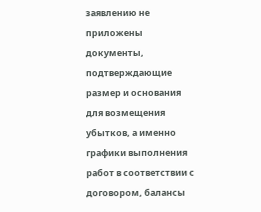заявлению не приложены документы, подтверждающие размер и основания для возмещения убытков, а именно графики выполнения работ в соответствии с договором, балансы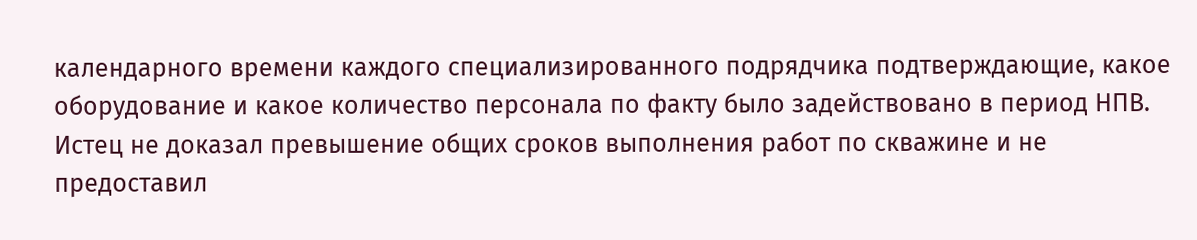календарного времени каждого специализированного подрядчика подтверждающие, какое оборудование и какое количество персонала по факту было задействовано в период НПВ. Истец не доказал превышение общих сроков выполнения работ по скважине и не предоставил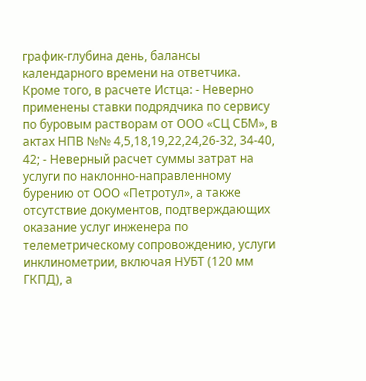график-глубина день, балансы календарного времени на ответчика. Кроме того, в расчете Истца: - Неверно применены ставки подрядчика по сервису по буровым растворам от ООО «СЦ СБМ», в актах НПВ №№ 4,5,18,19,22,24,26-32, 34-40, 42; - Неверный расчет суммы затрат на услуги по наклонно-направленному бурению от ООО «Петротул», а также отсутствие документов, подтверждающих оказание услуг инженера по телеметрическому сопровождению, услуги инклинометрии, включая НУБТ (120 мм ГКПД), а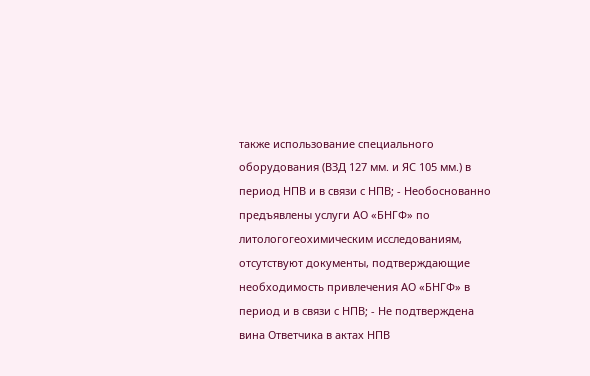также использование специального оборудования (ВЗД 127 мм. и ЯС 105 мм.) в период НПВ и в связи с НПВ; - Необоснованно предъявлены услуги АО «БНГФ» по литологогеохимическим исследованиям, отсутствуют документы, подтверждающие необходимость привлечения АО «БНГФ» в период и в связи с НПВ; - Не подтверждена вина Ответчика в актах НПВ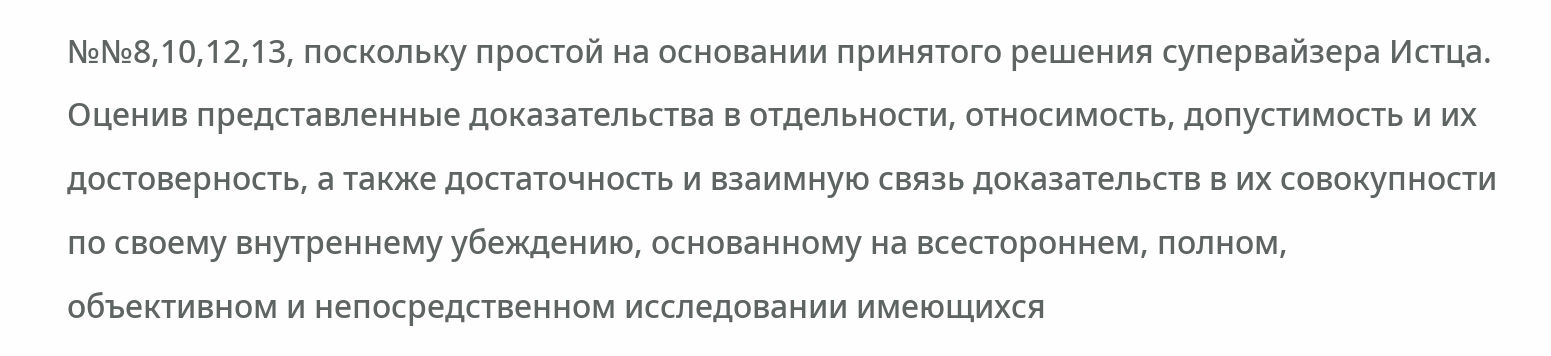№№8,10,12,13, поскольку простой на основании принятого решения супервайзера Истца. Оценив представленные доказательства в отдельности, относимость, допустимость и их достоверность, а также достаточность и взаимную связь доказательств в их совокупности по своему внутреннему убеждению, основанному на всестороннем, полном, объективном и непосредственном исследовании имеющихся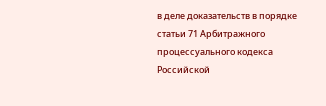в деле доказательств в порядке статьи 71 Арбитражного процессуального кодекса Российской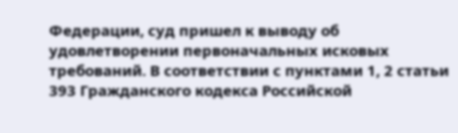Федерации, суд пришел к выводу об удовлетворении первоначальных исковых требований. В соответствии с пунктами 1, 2 статьи 393 Гражданского кодекса Российской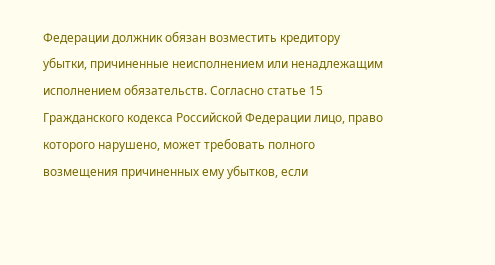Федерации должник обязан возместить кредитору убытки, причиненные неисполнением или ненадлежащим исполнением обязательств. Согласно статье 15 Гражданского кодекса Российской Федерации лицо, право которого нарушено, может требовать полного возмещения причиненных ему убытков, если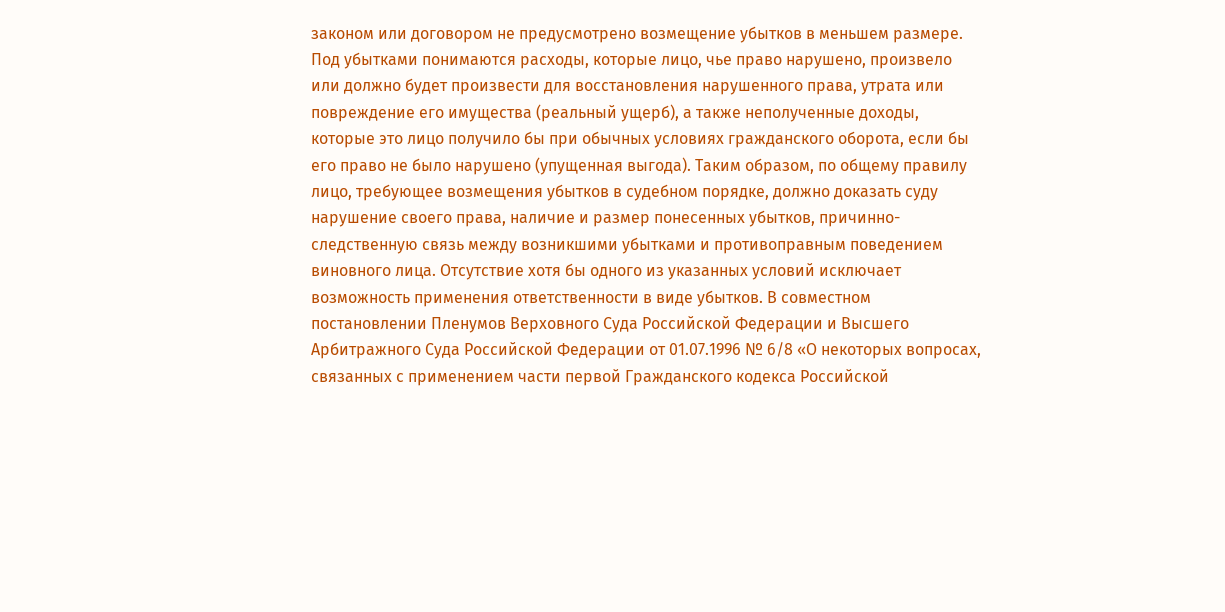законом или договором не предусмотрено возмещение убытков в меньшем размере. Под убытками понимаются расходы, которые лицо, чье право нарушено, произвело или должно будет произвести для восстановления нарушенного права, утрата или повреждение его имущества (реальный ущерб), а также неполученные доходы, которые это лицо получило бы при обычных условиях гражданского оборота, если бы его право не было нарушено (упущенная выгода). Таким образом, по общему правилу лицо, требующее возмещения убытков в судебном порядке, должно доказать суду нарушение своего права, наличие и размер понесенных убытков, причинно-следственную связь между возникшими убытками и противоправным поведением виновного лица. Отсутствие хотя бы одного из указанных условий исключает возможность применения ответственности в виде убытков. В совместном постановлении Пленумов Верховного Суда Российской Федерации и Высшего Арбитражного Суда Российской Федерации от 01.07.1996 № 6/8 «О некоторых вопросах, связанных с применением части первой Гражданского кодекса Российской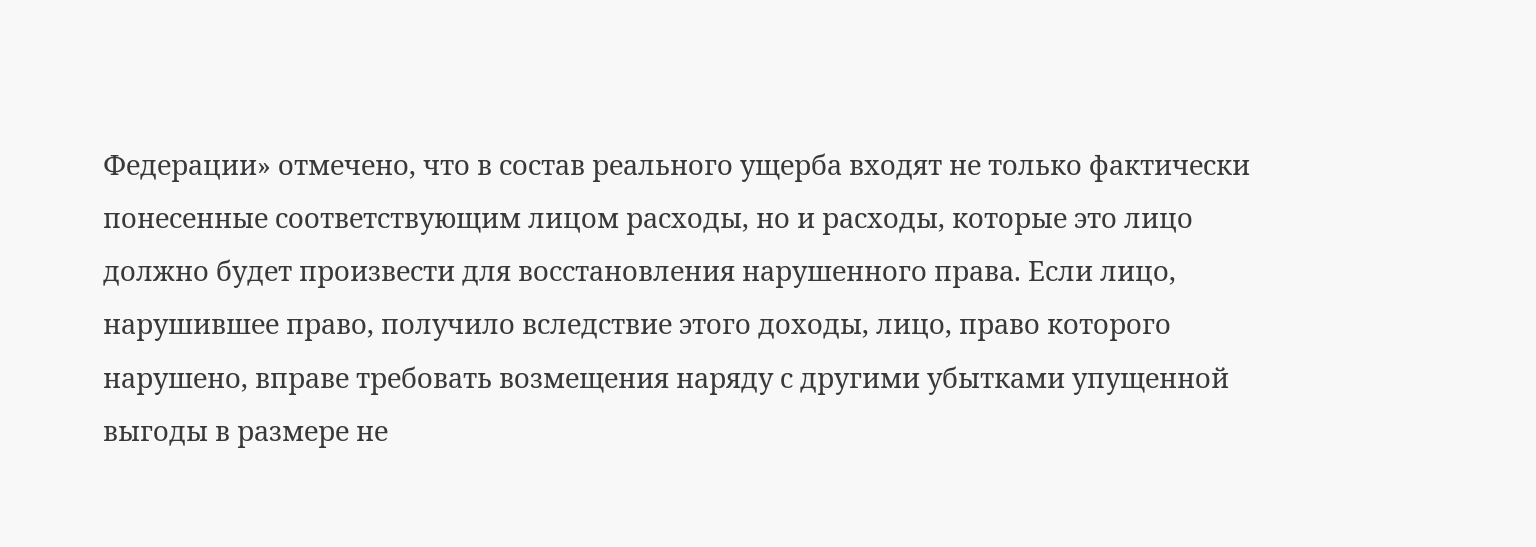Федерации» отмечено, что в состав реального ущерба входят не только фактически понесенные соответствующим лицом расходы, но и расходы, которые это лицо должно будет произвести для восстановления нарушенного права. Если лицо, нарушившее право, получило вследствие этого доходы, лицо, право которого нарушено, вправе требовать возмещения наряду с другими убытками упущенной выгоды в размере не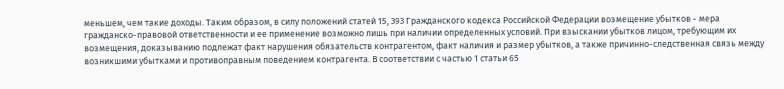меньшем, чем такие доходы. Таким образом, в силу положений статей 15, 393 Гражданского кодекса Российской Федерации возмещение убытков - мера гражданско-правовой ответственности и ее применение возможно лишь при наличии определенных условий. При взыскании убытков лицом, требующим их возмещения, доказыванию подлежат факт нарушения обязательств контрагентом, факт наличия и размер убытков, а также причинно-следственная связь между возникшими убытками и противоправным поведением контрагента. В соответствии с частью 1 статьи 65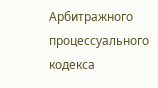Арбитражного процессуального кодекса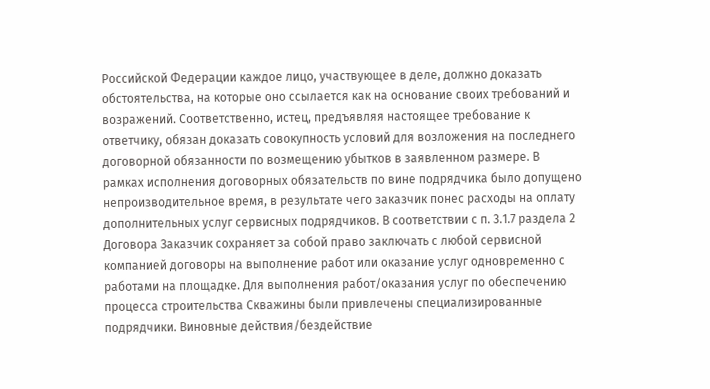Российской Федерации каждое лицо, участвующее в деле, должно доказать обстоятельства, на которые оно ссылается как на основание своих требований и возражений. Соответственно, истец, предъявляя настоящее требование к ответчику, обязан доказать совокупность условий для возложения на последнего договорной обязанности по возмещению убытков в заявленном размере. В рамках исполнения договорных обязательств по вине подрядчика было допущено непроизводительное время, в результате чего заказчик понес расходы на оплату дополнительных услуг сервисных подрядчиков. В соответствии с п. 3.1.7 раздела 2 Договора Заказчик сохраняет за собой право заключать с любой сервисной компанией договоры на выполнение работ или оказание услуг одновременно с работами на площадке. Для выполнения работ/оказания услуг по обеспечению процесса строительства Скважины были привлечены специализированные подрядчики. Виновные действия/бездействие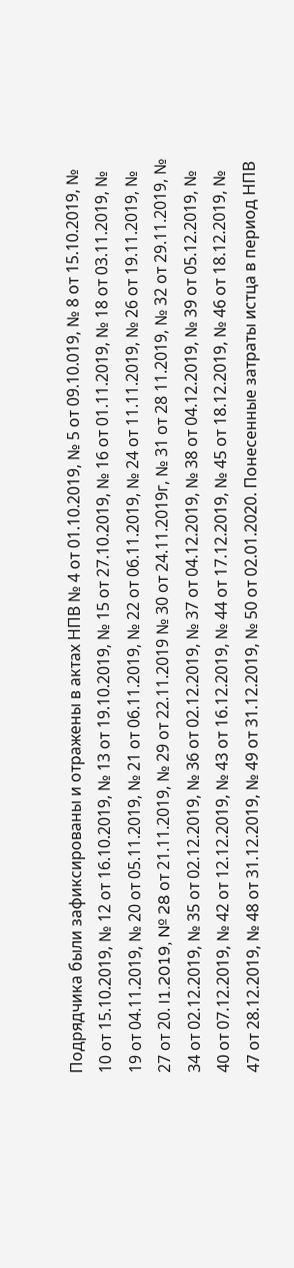Подрядчика были зафиксированы и отражены в актах НПВ № 4 от 01.10.2019, № 5 от 09.10.019, № 8 от 15.10.2019, № 10 от 15.10.2019, № 12 от 16.10.2019, № 13 от 19.10.2019, № 15 от 27.10.2019, № 16 от 01.11.2019, № 18 от 03.11.2019, № 19 от 04.11.2019, № 20 от 05.11.2019, № 21 от 06.11.2019, № 22 от 06.11.2019, № 24 от 11.11.2019, № 26 от 19.11.2019, № 27 от 20. l1.2019, № 28 от 21.11.2019, № 29 от 22.11.2019 № 30 от 24.11.2019г, № 31 от 28 11.2019, № 32 от 29.11.2019, № 34 от 02.12.2019, № 35 от 02.12.2019, № 36 от 02.12.2019, № 37 от 04.12.2019, № 38 от 04.12.2019, № 39 от 05.12.2019, № 40 от 07.12.2019, № 42 от 12.12.2019, № 43 от 16.12.2019, № 44 от 17.12.2019, № 45 от 18.12.2019, № 46 от 18.12.2019, № 47 от 28.12.2019, № 48 от 31.12.2019, № 49 от 31.12.2019, № 50 от 02.01.2020. Понесенные затраты истца в период НПВ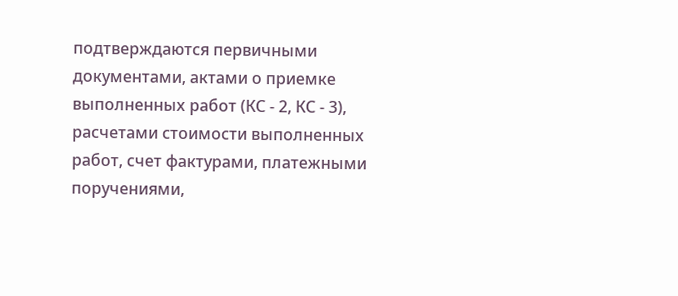подтверждаются первичными документами, актами о приемке выполненных работ (КС - 2, КС - 3), расчетами стоимости выполненных работ, счет фактурами, платежными поручениями,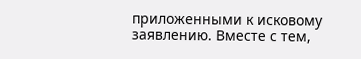приложенными к исковому заявлению. Вместе с тем,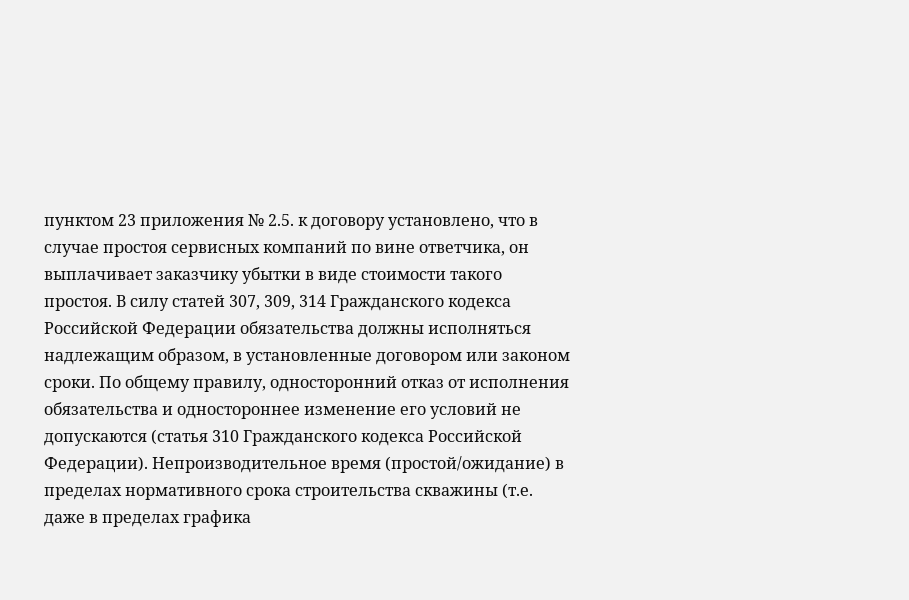пунктом 23 приложения № 2.5. к договору установлено, что в случае простоя сервисных компаний по вине ответчика, он выплачивает заказчику убытки в виде стоимости такого простоя. В силу статей 307, 309, 314 Гражданского кодекса Российской Федерации обязательства должны исполняться надлежащим образом, в установленные договором или законом сроки. По общему правилу, односторонний отказ от исполнения обязательства и одностороннее изменение его условий не допускаются (статья 310 Гражданского кодекса Российской Федерации). Непроизводительное время (простой/ожидание) в пределах нормативного срока строительства скважины (т.е. даже в пределах графика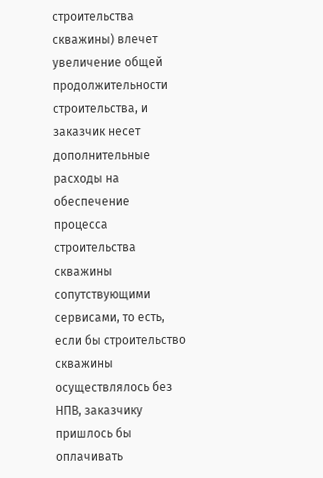строительства скважины) влечет увеличение общей продолжительности строительства, и заказчик несет дополнительные расходы на обеспечение процесса строительства скважины сопутствующими сервисами, то есть, если бы строительство скважины осуществлялось без НПВ, заказчику пришлось бы оплачивать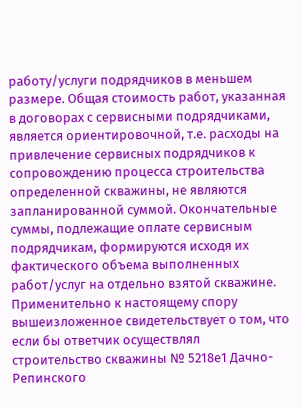работу/услуги подрядчиков в меньшем размере. Общая стоимость работ, указанная в договорах с сервисными подрядчиками, является ориентировочной, т.е. расходы на привлечение сервисных подрядчиков к сопровождению процесса строительства определенной скважины, не являются запланированной суммой. Окончательные суммы, подлежащие оплате сервисным подрядчикам, формируются исходя их фактического объема выполненных работ/услуг на отдельно взятой скважине. Применительно к настоящему спору вышеизложенное свидетельствует о том, что если бы ответчик осуществлял строительство скважины № 5218е1 Дачно-Репинского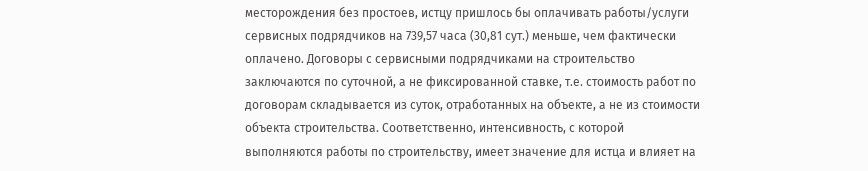месторождения без простоев, истцу пришлось бы оплачивать работы/услуги сервисных подрядчиков на 739,57 часа (30,81 сут.) меньше, чем фактически оплачено. Договоры с сервисными подрядчиками на строительство заключаются по суточной, а не фиксированной ставке, т.е. стоимость работ по договорам складывается из суток, отработанных на объекте, а не из стоимости объекта строительства. Соответственно, интенсивность, с которой выполняются работы по строительству, имеет значение для истца и влияет на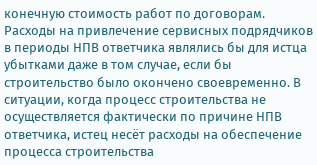конечную стоимость работ по договорам. Расходы на привлечение сервисных подрядчиков в периоды НПВ ответчика являлись бы для истца убытками даже в том случае, если бы строительство было окончено своевременно. В ситуации, когда процесс строительства не осуществляется фактически по причине НПВ ответчика, истец несёт расходы на обеспечение процесса строительства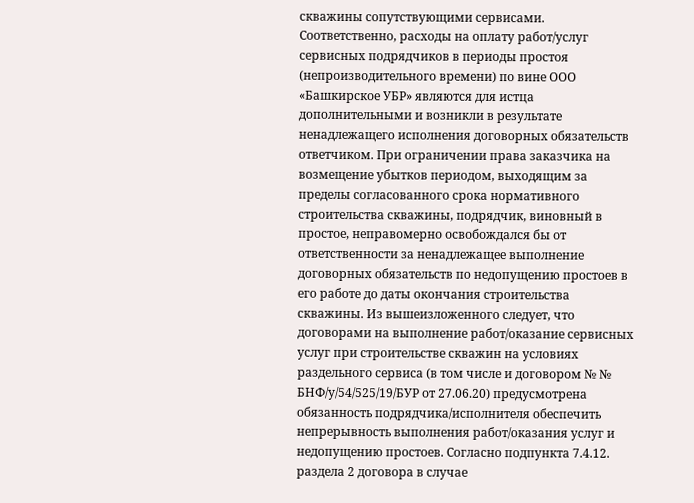скважины сопутствующими сервисами. Соответственно, расходы на оплату работ/услуг сервисных подрядчиков в периоды простоя (непроизводительного времени) по вине ООО «Башкирское УБР» являются для истца дополнительными и возникли в результате ненадлежащего исполнения договорных обязательств ответчиком. При ограничении права заказчика на возмещение убытков периодом, выходящим за пределы согласованного срока нормативного строительства скважины, подрядчик, виновный в простое, неправомерно освобождался бы от ответственности за ненадлежащее выполнение договорных обязательств по недопущению простоев в его работе до даты окончания строительства скважины. Из вышеизложенного следует, что договорами на выполнение работ/оказание сервисных услуг при строительстве скважин на условиях раздельного сервиса (в том числе и договором № № БНФ/у/54/525/19/БУР от 27.06.20) предусмотрена обязанность подрядчика/исполнителя обеспечить непрерывность выполнения работ/оказания услуг и недопущению простоев. Согласно подпункта 7.4.12. раздела 2 договора в случае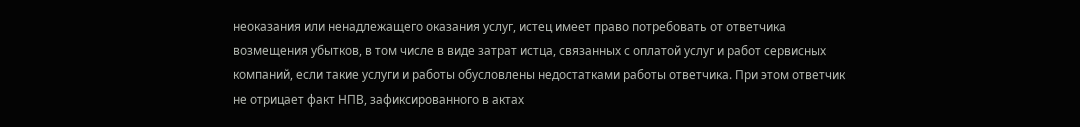неоказания или ненадлежащего оказания услуг, истец имеет право потребовать от ответчика возмещения убытков, в том числе в виде затрат истца, связанных с оплатой услуг и работ сервисных компаний, если такие услуги и работы обусловлены недостатками работы ответчика. При этом ответчик не отрицает факт НПВ, зафиксированного в актах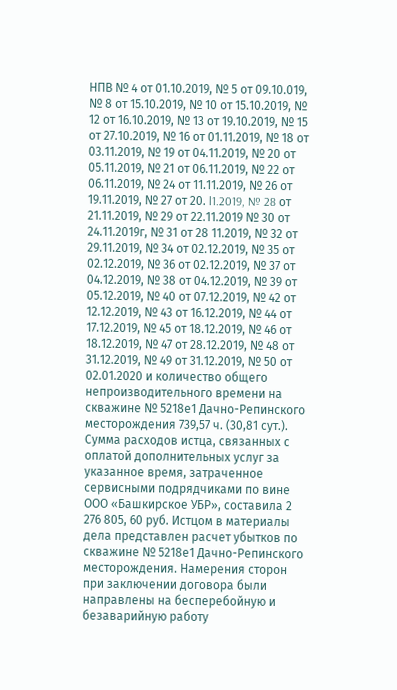НПВ № 4 от 01.10.2019, № 5 от 09.10.019, № 8 от 15.10.2019, № 10 от 15.10.2019, № 12 от 16.10.2019, № 13 от 19.10.2019, № 15 от 27.10.2019, № 16 от 01.11.2019, № 18 от 03.11.2019, № 19 от 04.11.2019, № 20 от 05.11.2019, № 21 от 06.11.2019, № 22 от 06.11.2019, № 24 от 11.11.2019, № 26 от 19.11.2019, № 27 от 20. l1.2019, № 28 от 21.11.2019, № 29 от 22.11.2019 № 30 от 24.11.2019г, № 31 от 28 11.2019, № 32 от 29.11.2019, № 34 от 02.12.2019, № 35 от 02.12.2019, № 36 от 02.12.2019, № 37 от 04.12.2019, № 38 от 04.12.2019, № 39 от 05.12.2019, № 40 от 07.12.2019, № 42 от 12.12.2019, № 43 от 16.12.2019, № 44 от 17.12.2019, № 45 от 18.12.2019, № 46 от 18.12.2019, № 47 от 28.12.2019, № 48 от 31.12.2019, № 49 от 31.12.2019, № 50 от 02.01.2020 и количество общего непроизводительного времени на скважине № 5218е1 Дачно-Репинского месторождения 739,57 ч. (30,81 сут.). Сумма расходов истца, связанных с оплатой дополнительных услуг за указанное время, затраченное сервисными подрядчиками по вине ООО «Башкирское УБР», составила 2 276 805, 60 руб. Истцом в материалы дела представлен расчет убытков по скважине № 5218е1 Дачно-Репинского месторождения. Намерения сторон при заключении договора были направлены на бесперебойную и безаварийную работу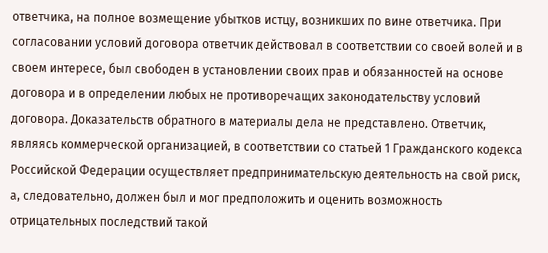ответчика, на полное возмещение убытков истцу, возникших по вине ответчика. При согласовании условий договора ответчик действовал в соответствии со своей волей и в своем интересе, был свободен в установлении своих прав и обязанностей на основе договора и в определении любых не противоречащих законодательству условий договора. Доказательств обратного в материалы дела не представлено. Ответчик, являясь коммерческой организацией, в соответствии со статьей 1 Гражданского кодекса Российской Федерации осуществляет предпринимательскую деятельность на свой риск, а, следовательно, должен был и мог предположить и оценить возможность отрицательных последствий такой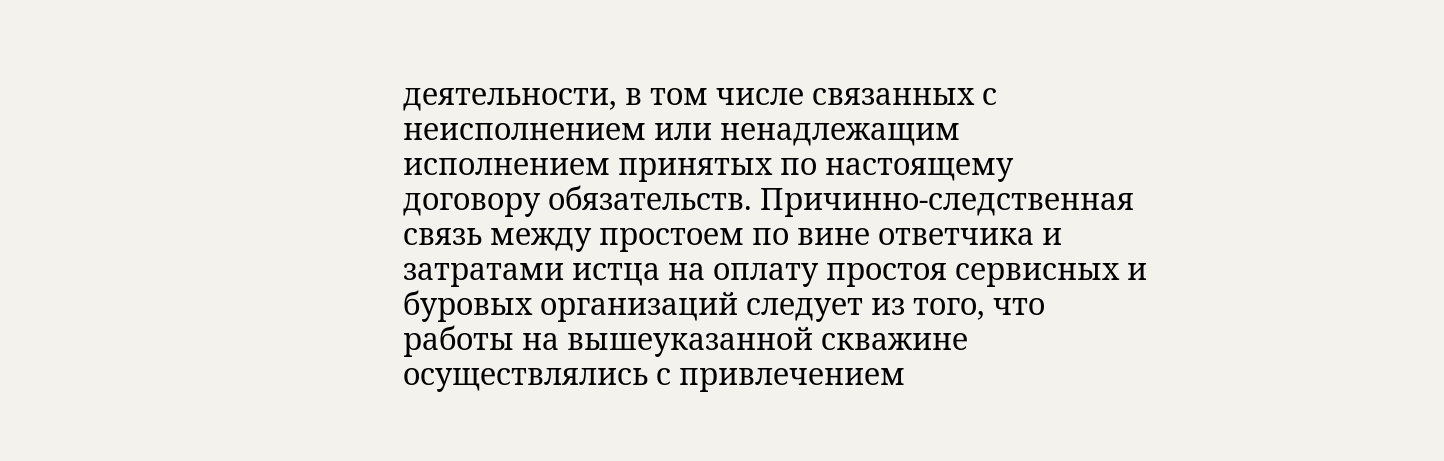деятельности, в том числе связанных с неисполнением или ненадлежащим исполнением принятых по настоящему договору обязательств. Причинно-следственная связь между простоем по вине ответчика и затратами истца на оплату простоя сервисных и буровых организаций следует из того, что работы на вышеуказанной скважине осуществлялись с привлечением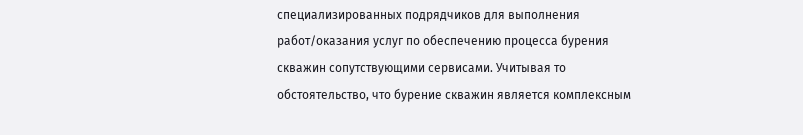специализированных подрядчиков для выполнения работ/оказания услуг по обеспечению процесса бурения скважин сопутствующими сервисами. Учитывая то обстоятельство, что бурение скважин является комплексным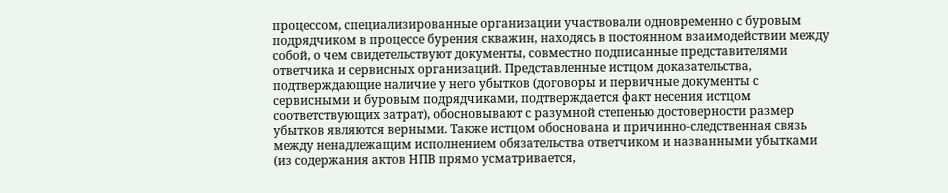процессом, специализированные организации участвовали одновременно с буровым подрядчиком в процессе бурения скважин, находясь в постоянном взаимодействии между собой, о чем свидетельствуют документы, совместно подписанные представителями ответчика и сервисных организаций. Представленные истцом доказательства, подтверждающие наличие у него убытков (договоры и первичные документы с сервисными и буровым подрядчиками, подтверждается факт несения истцом соответствующих затрат), обосновывают с разумной степенью достоверности размер убытков являются верными. Также истцом обоснована и причинно-следственная связь между ненадлежащим исполнением обязательства ответчиком и названными убытками (из содержания актов НПВ прямо усматривается,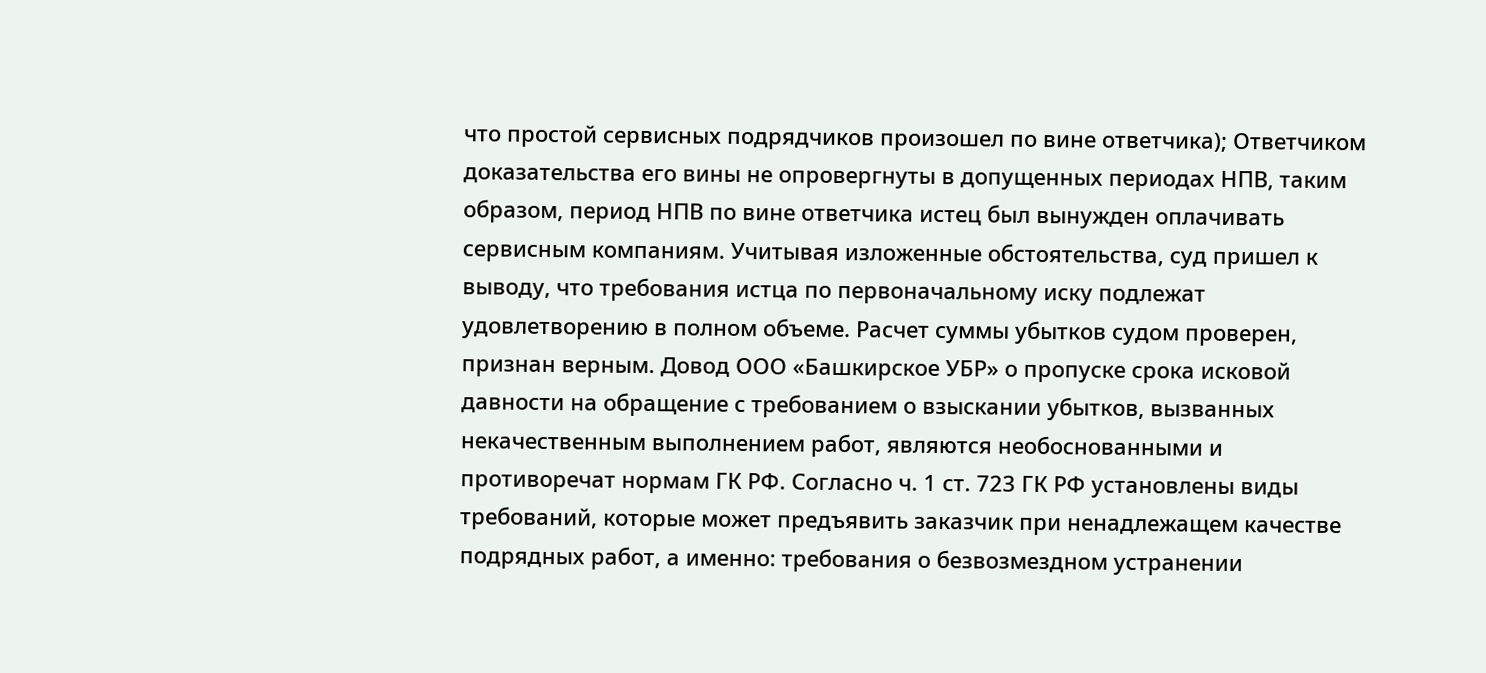что простой сервисных подрядчиков произошел по вине ответчика); Ответчиком доказательства его вины не опровергнуты в допущенных периодах НПВ, таким образом, период НПВ по вине ответчика истец был вынужден оплачивать сервисным компаниям. Учитывая изложенные обстоятельства, суд пришел к выводу, что требования истца по первоначальному иску подлежат удовлетворению в полном объеме. Расчет суммы убытков судом проверен, признан верным. Довод ООО «Башкирское УБР» о пропуске срока исковой давности на обращение с требованием о взыскании убытков, вызванных некачественным выполнением работ, являются необоснованными и противоречат нормам ГК РФ. Согласно ч. 1 ст. 723 ГК РФ установлены виды требований, которые может предъявить заказчик при ненадлежащем качестве подрядных работ, а именно: требования о безвозмездном устранении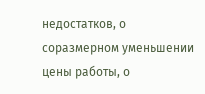недостатков, о соразмерном уменьшении цены работы, о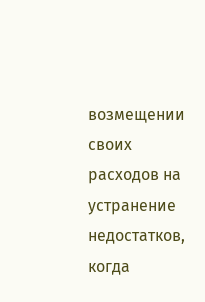возмещении своих расходов на устранение недостатков, когда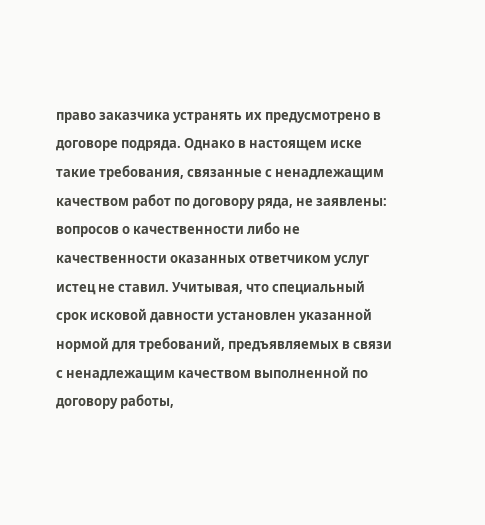право заказчика устранять их предусмотрено в договоре подряда. Однако в настоящем иске такие требования, связанные с ненадлежащим качеством работ по договору ряда, не заявлены: вопросов о качественности либо не качественности оказанных ответчиком услуг истец не ставил. Учитывая, что специальный срок исковой давности установлен указанной нормой для требований, предъявляемых в связи с ненадлежащим качеством выполненной по договору работы,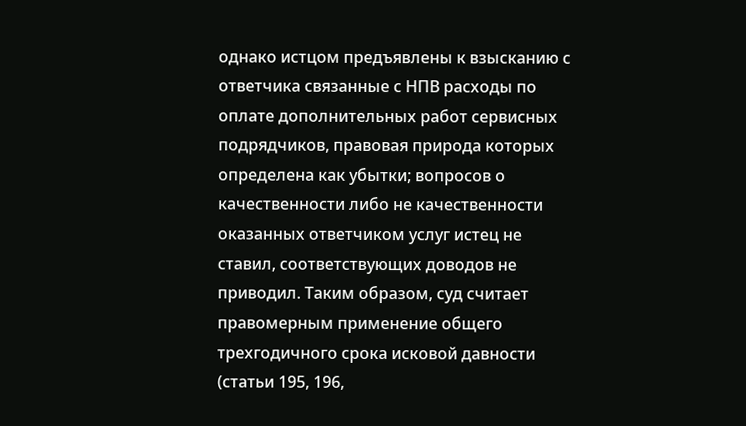однако истцом предъявлены к взысканию с ответчика связанные с НПВ расходы по оплате дополнительных работ сервисных подрядчиков, правовая природа которых определена как убытки; вопросов о качественности либо не качественности оказанных ответчиком услуг истец не ставил, соответствующих доводов не приводил. Таким образом, суд считает правомерным применение общего трехгодичного срока исковой давности (статьи 195, 196,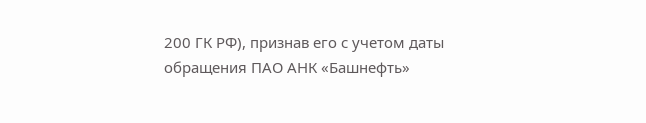200 ГК РФ), признав его с учетом даты обращения ПАО АНК «Башнефть»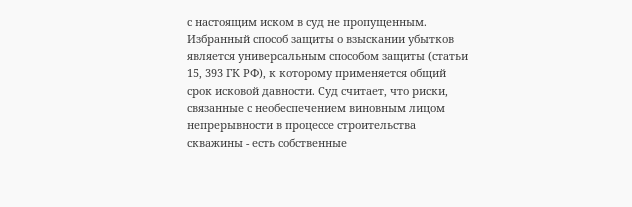с настоящим иском в суд не пропущенным. Избранный способ защиты о взыскании убытков является универсальным способом защиты (статьи 15, 393 ГК РФ), к которому применяется общий срок исковой давности. Суд считает, что риски, связанные с необеспечением виновным лицом непрерывности в процессе строительства скважины - есть собственные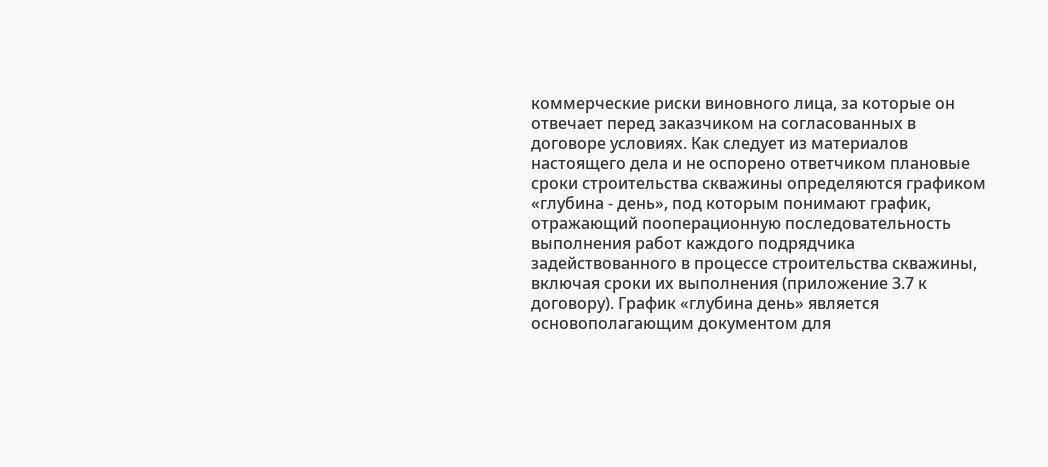коммерческие риски виновного лица, за которые он отвечает перед заказчиком на согласованных в договоре условиях. Как следует из материалов настоящего дела и не оспорено ответчиком плановые сроки строительства скважины определяются графиком «глубина - день», под которым понимают график, отражающий пооперационную последовательность выполнения работ каждого подрядчика задействованного в процессе строительства скважины, включая сроки их выполнения (приложение 3.7 к договору). График «глубина день» является основополагающим документом для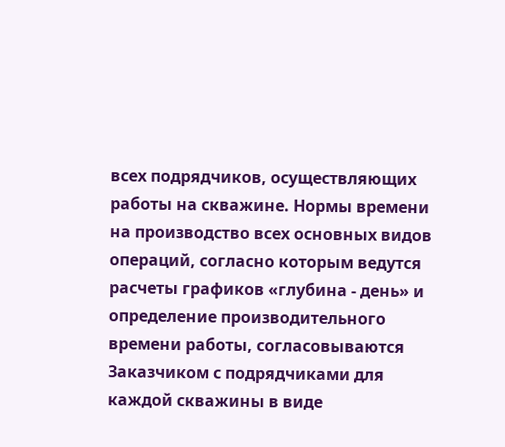всех подрядчиков, осуществляющих работы на скважине. Нормы времени на производство всех основных видов операций, согласно которым ведутся расчеты графиков «глубина - день» и определение производительного времени работы, согласовываются Заказчиком с подрядчиками для каждой скважины в виде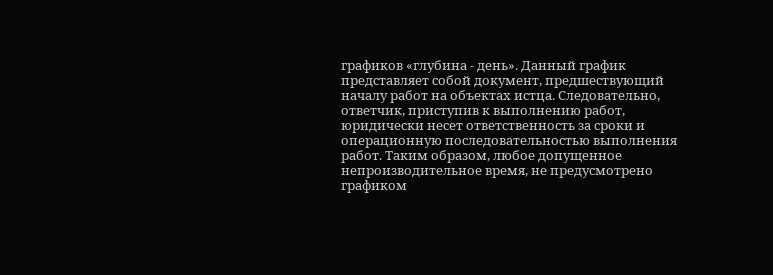графиков «глубина - день». Данный график представляет собой документ, предшествующий началу работ на объектах истца. Следовательно, ответчик, приступив к выполнению работ, юридически несет ответственность за сроки и операционную последовательностью выполнения работ. Таким образом, любое допущенное непроизводительное время, не предусмотрено графиком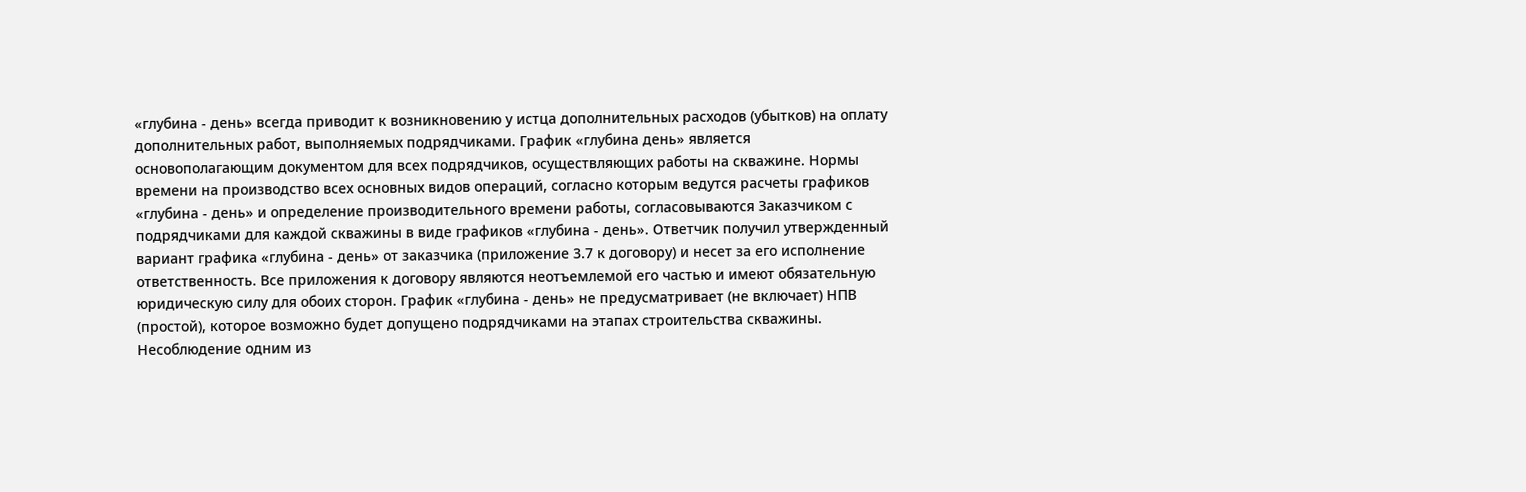«глубина - день» всегда приводит к возникновению у истца дополнительных расходов (убытков) на оплату дополнительных работ, выполняемых подрядчиками. График «глубина день» является основополагающим документом для всех подрядчиков, осуществляющих работы на скважине. Нормы времени на производство всех основных видов операций, согласно которым ведутся расчеты графиков «глубина - день» и определение производительного времени работы, согласовываются Заказчиком с подрядчиками для каждой скважины в виде графиков «глубина - день». Ответчик получил утвержденный вариант графика «глубина - день» от заказчика (приложение 3.7 к договору) и несет за его исполнение ответственность. Все приложения к договору являются неотъемлемой его частью и имеют обязательную юридическую силу для обоих сторон. График «глубина - день» не предусматривает (не включает) НПВ (простой), которое возможно будет допущено подрядчиками на этапах строительства скважины. Несоблюдение одним из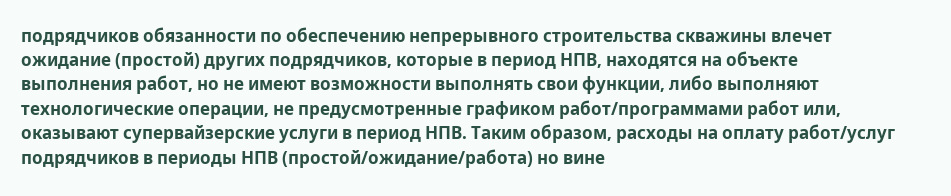подрядчиков обязанности по обеспечению непрерывного строительства скважины влечет ожидание (простой) других подрядчиков, которые в период НПВ, находятся на объекте выполнения работ, но не имеют возможности выполнять свои функции, либо выполняют технологические операции, не предусмотренные графиком работ/программами работ или, оказывают супервайзерские услуги в период НПВ. Таким образом, расходы на оплату работ/услуг подрядчиков в периоды НПВ (простой/ожидание/работа) но вине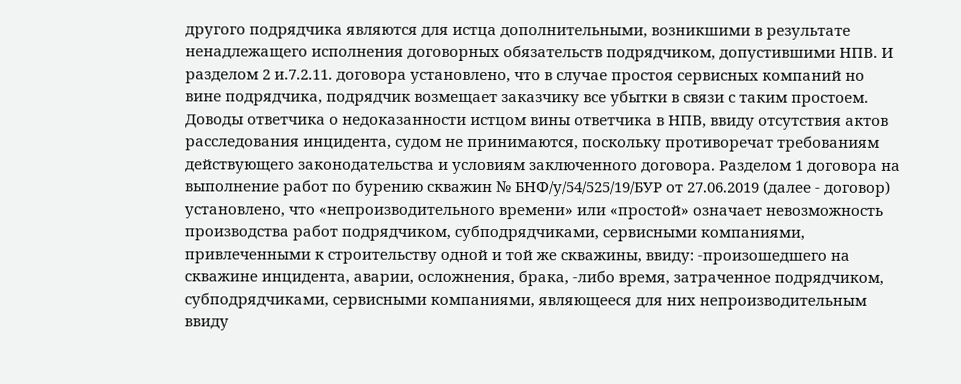другого подрядчика являются для истца дополнительными, возникшими в результате ненадлежащего исполнения договорных обязательств подрядчиком, допустившими НПВ. И разделом 2 и.7.2.11. договора установлено, что в случае простоя сервисных компаний но вине подрядчика, подрядчик возмещает заказчику все убытки в связи с таким простоем. Доводы ответчика о недоказанности истцом вины ответчика в НПВ, ввиду отсутствия актов расследования инцидента, судом не принимаются, поскольку противоречат требованиям действующего законодательства и условиям заключенного договора. Разделом 1 договора на выполнение работ по бурению скважин № БНФ/у/54/525/19/БУР от 27.06.2019 (далее - договор) установлено, что «непроизводительного времени» или «простой» означает невозможность производства работ подрядчиком, субподрядчиками, сервисными компаниями, привлеченными к строительству одной и той же скважины, ввиду: -произошедшего на скважине инцидента, аварии, осложнения, брака, -либо время, затраченное подрядчиком, субподрядчиками, сервисными компаниями, являющееся для них непроизводительным ввиду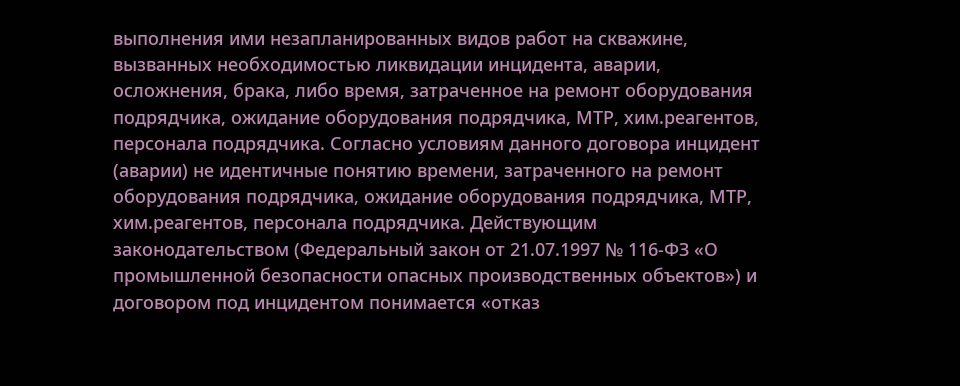выполнения ими незапланированных видов работ на скважине, вызванных необходимостью ликвидации инцидента, аварии, осложнения, брака, либо время, затраченное на ремонт оборудования подрядчика, ожидание оборудования подрядчика, МТР, хим.реагентов, персонала подрядчика. Согласно условиям данного договора инцидент (аварии) не идентичные понятию времени, затраченного на ремонт оборудования подрядчика, ожидание оборудования подрядчика, МТР, хим.реагентов, персонала подрядчика. Действующим законодательством (Федеральный закон от 21.07.1997 № 116-ФЗ «О промышленной безопасности опасных производственных объектов») и договором под инцидентом понимается «отказ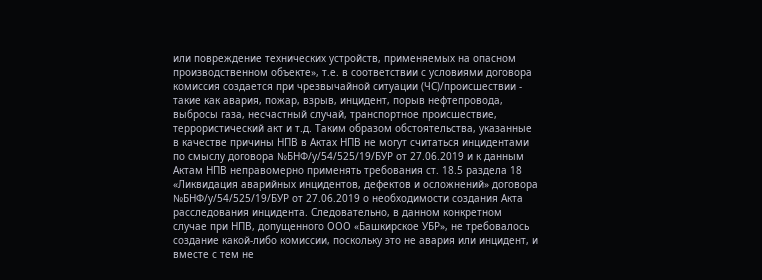или повреждение технических устройств, применяемых на опасном производственном объекте», т.е. в соответствии с условиями договора комиссия создается при чрезвычайной ситуации (ЧС)/происшествии - такие как авария, пожар, взрыв, инцидент, порыв нефтепровода, выбросы газа, несчастный случай, транспортное происшествие, террористический акт и т.д. Таким образом обстоятельства, указанные в качестве причины НПВ в Актах НПВ не могут считаться инцидентами по смыслу договора №БНФ/у/54/525/19/БУР от 27.06.2019 и к данным Актам НПВ неправомерно применять требования ст. 18.5 раздела 18 «Ликвидация аварийных инцидентов, дефектов и осложнений» договора №БНФ/у/54/525/19/БУР от 27.06.2019 о необходимости создания Акта расследования инцидента. Следовательно, в данном конкретном случае при НПВ, допущенного ООО «Башкирское УБР», не требовалось создание какой-либо комиссии, поскольку это не авария или инцидент, и вместе с тем не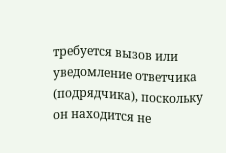требуется вызов или уведомление ответчика (подрядчика), поскольку он находится не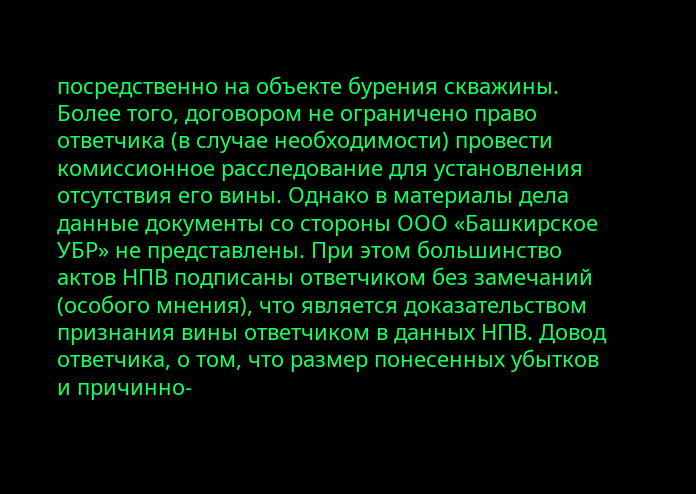посредственно на объекте бурения скважины. Более того, договором не ограничено право ответчика (в случае необходимости) провести комиссионное расследование для установления отсутствия его вины. Однако в материалы дела данные документы со стороны ООО «Башкирское УБР» не представлены. При этом большинство актов НПВ подписаны ответчиком без замечаний (особого мнения), что является доказательством признания вины ответчиком в данных НПВ. Довод ответчика, о том, что размер понесенных убытков и причинно-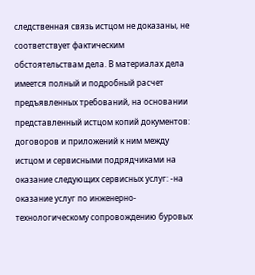следственная связь истцом не доказаны, не соответствует фактическим обстоятельствам дела. В материалах дела имеется полный и подробный расчет предъявленных требований, на основании представленный истцом копий документов: договоров и приложений к ним между истцом и сервисными подрядчиками на оказание следующих сервисных услуг: -на оказание услуг по инженерно-технологическому сопровождению буровых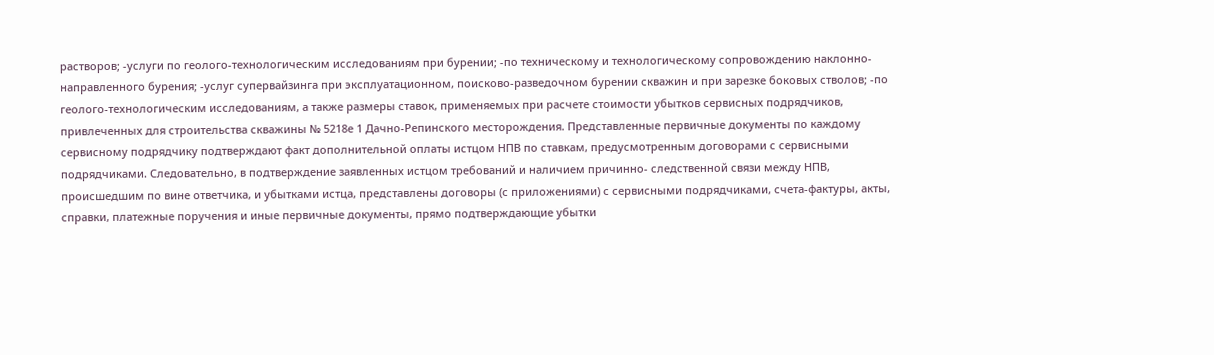растворов; -услуги по геолого-технологическим исследованиям при бурении; -по техническому и технологическому сопровождению наклонно-направленного бурения; -услуг супервайзинга при эксплуатационном, поисково-разведочном бурении скважин и при зарезке боковых стволов; -по геолого-технологическим исследованиям, а также размеры ставок, применяемых при расчете стоимости убытков сервисных подрядчиков, привлеченных для строительства скважины № 5218е 1 Дачно-Репинского месторождения. Представленные первичные документы по каждому сервисному подрядчику подтверждают факт дополнительной оплаты истцом НПВ по ставкам, предусмотренным договорами с сервисными подрядчиками. Следовательно, в подтверждение заявленных истцом требований и наличием причинно- следственной связи между НПВ, происшедшим по вине ответчика, и убытками истца, представлены договоры (с приложениями) с сервисными подрядчиками, счета-фактуры, акты, справки, платежные поручения и иные первичные документы, прямо подтверждающие убытки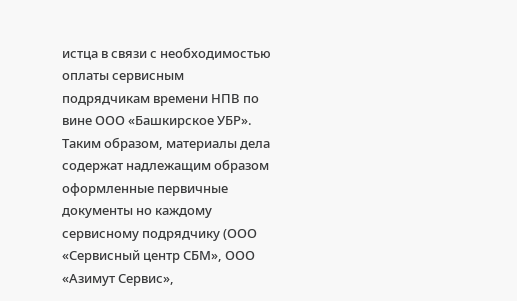истца в связи с необходимостью оплаты сервисным подрядчикам времени НПВ по вине ООО «Башкирское УБР». Таким образом, материалы дела содержат надлежащим образом оформленные первичные документы но каждому сервисному подрядчику (ООО «Сервисный центр СБМ», ООО «Азимут Сервис»,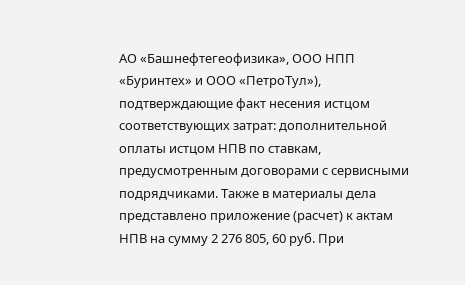АО «Башнефтегеофизика», ООО НПП «Буринтех» и ООО «ПетроТул»), подтверждающие факт несения истцом соответствующих затрат: дополнительной оплаты истцом НПВ по ставкам, предусмотренным договорами с сервисными подрядчиками. Также в материалы дела представлено приложение (расчет) к актам НПВ на сумму 2 276 805, 60 руб. При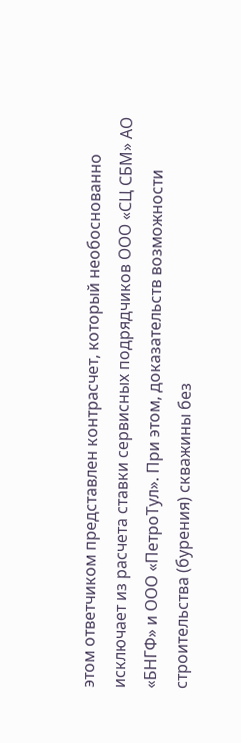этом ответчиком представлен контрасчет, который необоснованно исключает из расчета ставки сервисных подрядчиков ООО «СЦ СБМ» АО «БНГФ» и ООО «ПетроТул». При этом, доказательств возможности строительства (бурения) скважины без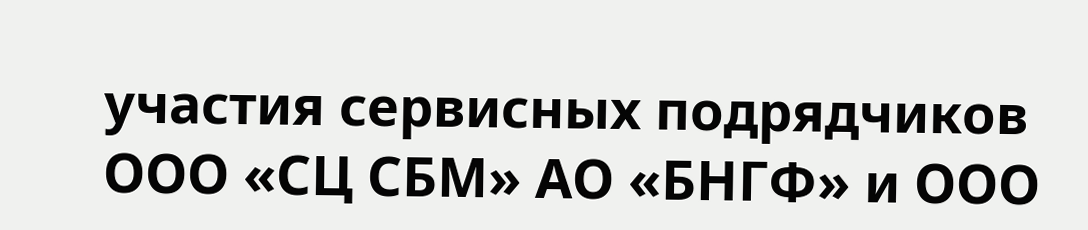участия сервисных подрядчиков ООО «СЦ СБМ» АО «БНГФ» и ООО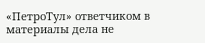«ПетроТул» ответчиком в материалы дела не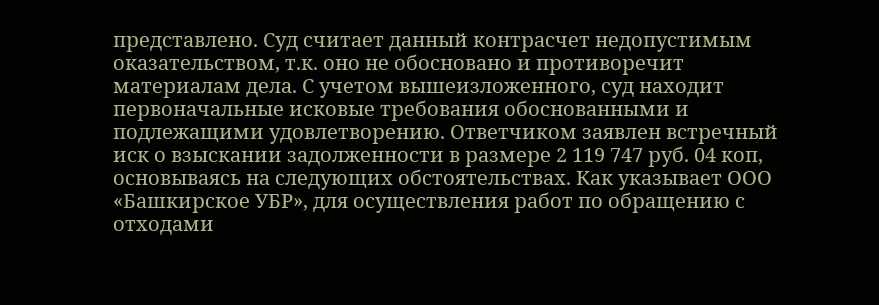представлено. Суд считает данный контрасчет недопустимым оказательством, т.к. оно не обосновано и противоречит материалам дела. С учетом вышеизложенного, суд находит первоначальные исковые требования обоснованными и подлежащими удовлетворению. Ответчиком заявлен встречный иск о взыскании задолженности в размере 2 119 747 руб. 04 коп, основываясь на следующих обстоятельствах. Как указывает ООО «Башкирское УБР», для осуществления работ по обращению с отходами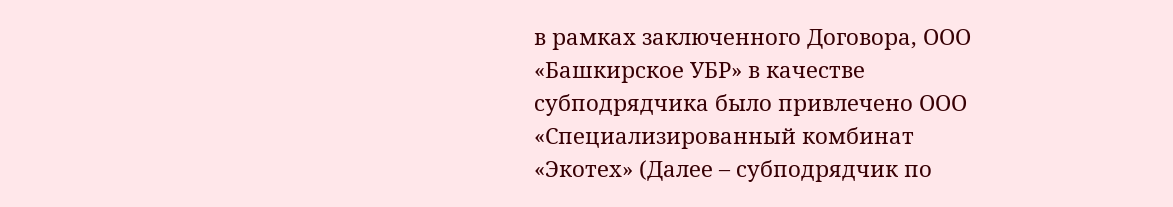в рамках заключенного Договора, ООО «Башкирское УБР» в качестве субподрядчика было привлечено ООО «Специализированный комбинат «Экотех» (Далее – субподрядчик по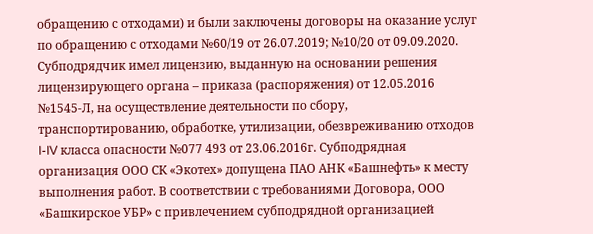обращению с отходами) и были заключены договоры на оказание услуг по обращению с отходами №60/19 от 26.07.2019; №10/20 от 09.09.2020. Субподрядчик имел лицензию, выданную на основании решения лицензирующего органа – приказа (распоряжения) от 12.05.2016 №1545-Л, на осуществление деятельности по сбору, транспортированию, обработке, утилизации, обезвреживанию отходов I-IV класса опасности №077 493 от 23.06.2016г. Субподрядная организация ООО СК «Экотех» допущена ПАО АНК «Башнефть» к месту выполнения работ. В соответствии с требованиями Договора, ООО «Башкирское УБР» с привлечением субподрядной организацией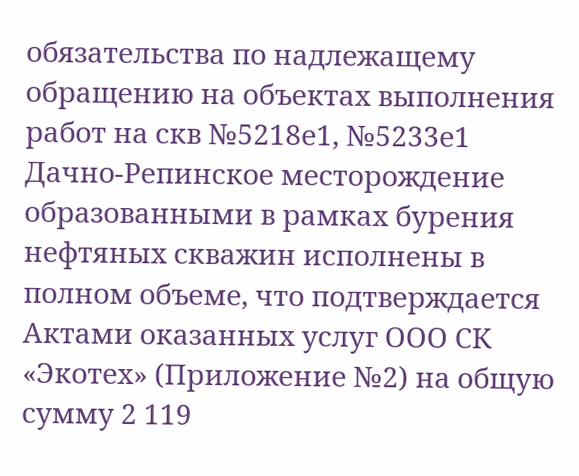обязательства по надлежащему обращению на объектах выполнения работ на скв №5218е1, №5233е1 Дачно-Репинское месторождение образованными в рамках бурения нефтяных скважин исполнены в полном объеме, что подтверждается Актами оказанных услуг ООО СК «Экотех» (Приложение №2) на общую сумму 2 119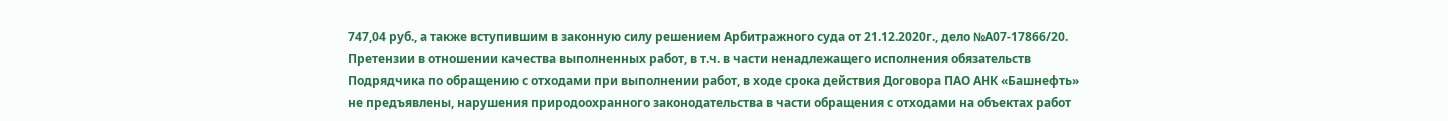747,04 руб., а также вступившим в законную силу решением Арбитражного суда от 21.12.2020г., дело №А07-17866/20. Претензии в отношении качества выполненных работ, в т.ч. в части ненадлежащего исполнения обязательств Подрядчика по обращению с отходами при выполнении работ, в ходе срока действия Договора ПАО АНК «Башнефть» не предъявлены, нарушения природоохранного законодательства в части обращения с отходами на объектах работ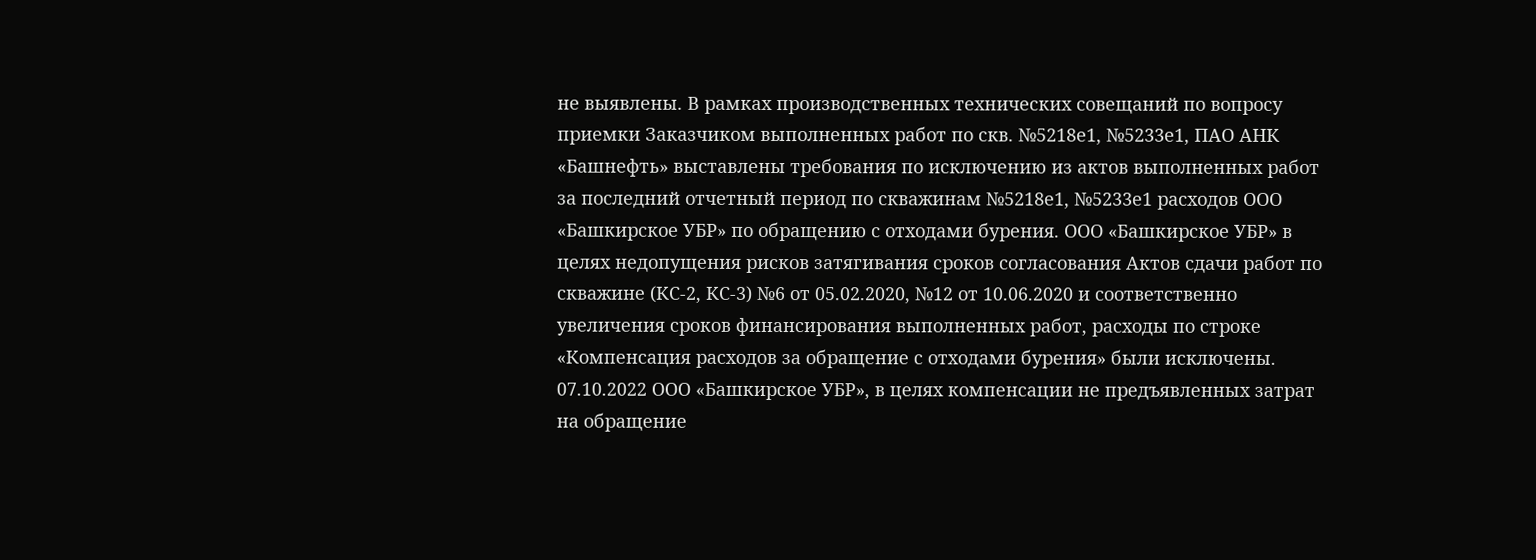не выявлены. В рамках производственных технических совещаний по вопросу приемки Заказчиком выполненных работ по скв. №5218е1, №5233е1, ПАО АНК «Башнефть» выставлены требования по исключению из актов выполненных работ за последний отчетный период по скважинам №5218е1, №5233е1 расходов ООО «Башкирское УБР» по обращению с отходами бурения. ООО «Башкирское УБР» в целях недопущения рисков затягивания сроков согласования Актов сдачи работ по скважине (КС-2, КС-3) №6 от 05.02.2020, №12 от 10.06.2020 и соответственно увеличения сроков финансирования выполненных работ, расходы по строке «Компенсация расходов за обращение с отходами бурения» были исключены. 07.10.2022 ООО «Башкирское УБР», в целях компенсации не предъявленных затрат на обращение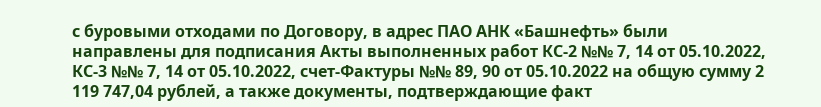с буровыми отходами по Договору, в адрес ПАО АНК «Башнефть» были направлены для подписания Акты выполненных работ КС-2 №№ 7, 14 от 05.10.2022, КС-3 №№ 7, 14 от 05.10.2022, счет-Фактуры №№ 89, 90 от 05.10.2022 на общую сумму 2 119 747,04 рублей, а также документы, подтверждающие факт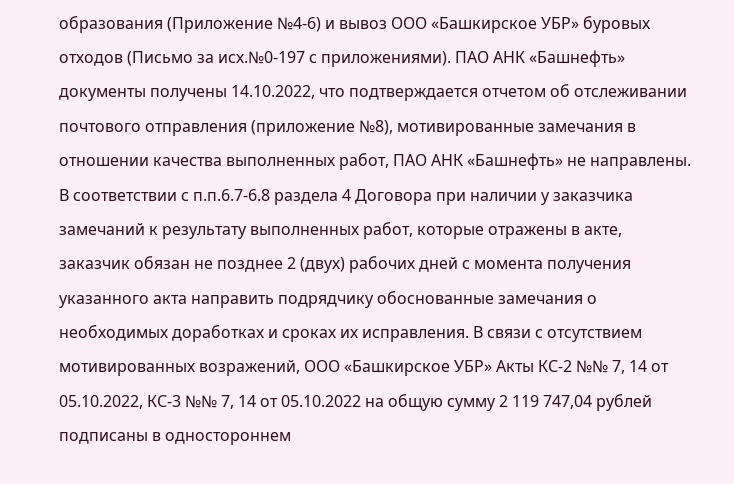образования (Приложение №4-6) и вывоз ООО «Башкирское УБР» буровых отходов (Письмо за исх.№0-197 с приложениями). ПАО АНК «Башнефть» документы получены 14.10.2022, что подтверждается отчетом об отслеживании почтового отправления (приложение №8), мотивированные замечания в отношении качества выполненных работ, ПАО АНК «Башнефть» не направлены. В соответствии с п.п.6.7-6.8 раздела 4 Договора при наличии у заказчика замечаний к результату выполненных работ, которые отражены в акте, заказчик обязан не позднее 2 (двух) рабочих дней с момента получения указанного акта направить подрядчику обоснованные замечания о необходимых доработках и сроках их исправления. В связи с отсутствием мотивированных возражений, ООО «Башкирское УБР» Акты КС-2 №№ 7, 14 от 05.10.2022, КС-3 №№ 7, 14 от 05.10.2022 на общую сумму 2 119 747,04 рублей подписаны в одностороннем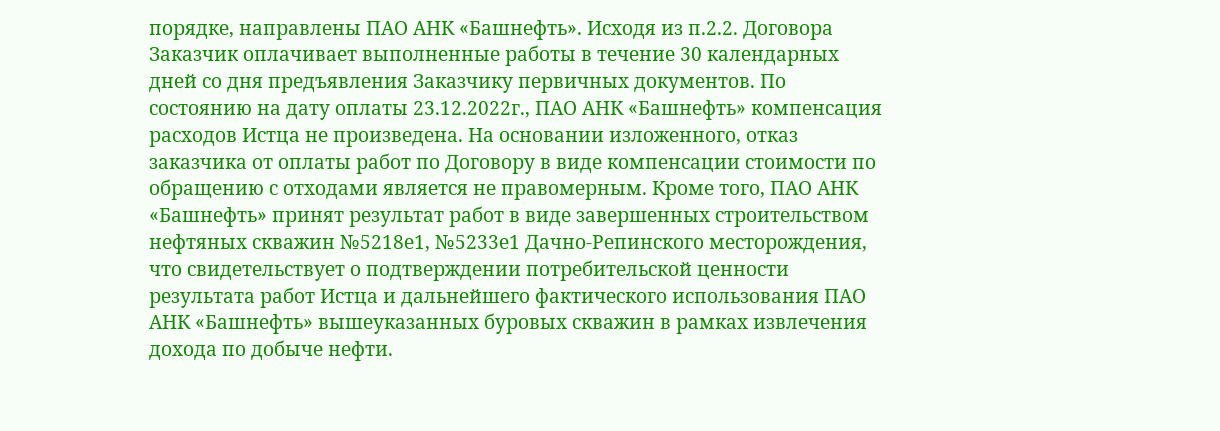порядке, направлены ПАО АНК «Башнефть». Исходя из п.2.2. Договора Заказчик оплачивает выполненные работы в течение 30 календарных дней со дня предъявления Заказчику первичных документов. По состоянию на дату оплаты 23.12.2022г., ПАО АНК «Башнефть» компенсация расходов Истца не произведена. На основании изложенного, отказ заказчика от оплаты работ по Договору в виде компенсации стоимости по обращению с отходами является не правомерным. Кроме того, ПАО АНК «Башнефть» принят результат работ в виде завершенных строительством нефтяных скважин №5218е1, №5233е1 Дачно-Репинского месторождения, что свидетельствует о подтверждении потребительской ценности результата работ Истца и дальнейшего фактического использования ПАО АНК «Башнефть» вышеуказанных буровых скважин в рамках извлечения дохода по добыче нефти.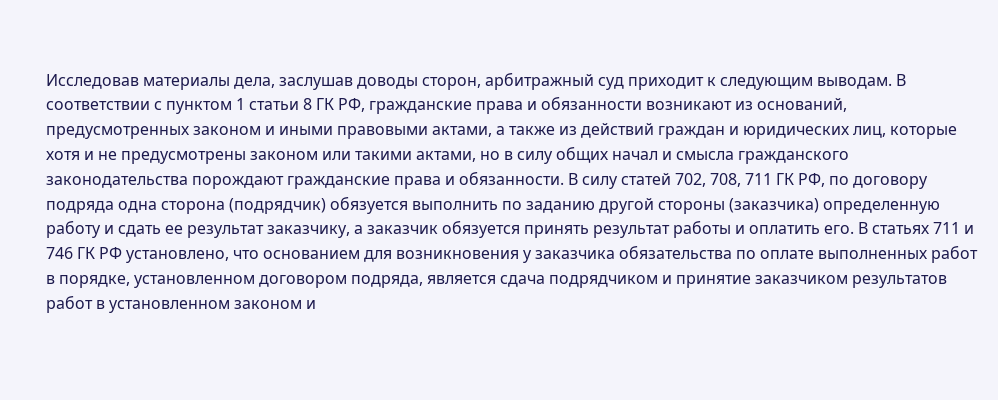Исследовав материалы дела, заслушав доводы сторон, арбитражный суд приходит к следующим выводам. В соответствии с пунктом 1 статьи 8 ГК РФ, гражданские права и обязанности возникают из оснований, предусмотренных законом и иными правовыми актами, а также из действий граждан и юридических лиц, которые хотя и не предусмотрены законом или такими актами, но в силу общих начал и смысла гражданского законодательства порождают гражданские права и обязанности. В силу статей 702, 708, 711 ГК РФ, по договору подряда одна сторона (подрядчик) обязуется выполнить по заданию другой стороны (заказчика) определенную работу и сдать ее результат заказчику, а заказчик обязуется принять результат работы и оплатить его. В статьях 711 и 746 ГК РФ установлено, что основанием для возникновения у заказчика обязательства по оплате выполненных работ в порядке, установленном договором подряда, является сдача подрядчиком и принятие заказчиком результатов работ в установленном законом и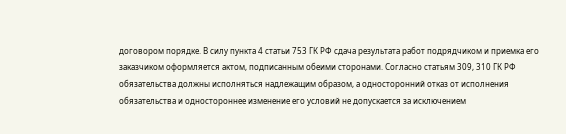договором порядке. В силу пункта 4 статьи 753 ГК РФ сдача результата работ подрядчиком и приемка его заказчиком оформляется актом, подписанным обеими сторонами. Согласно статьям 309, 310 ГК РФ обязательства должны исполняться надлежащим образом, а односторонний отказ от исполнения обязательства и одностороннее изменение его условий не допускается за исключением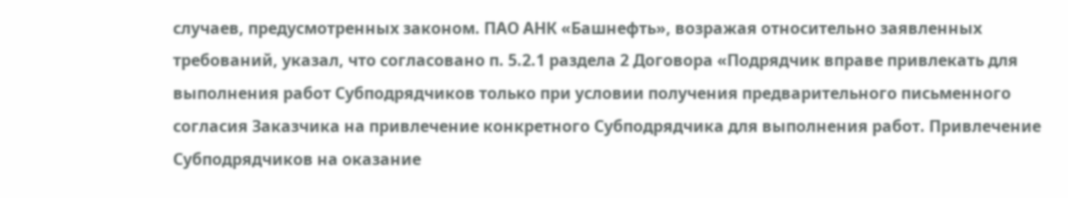случаев, предусмотренных законом. ПАО АНК «Башнефть», возражая относительно заявленных требований, указал, что согласовано п. 5.2.1 раздела 2 Договора «Подрядчик вправе привлекать для выполнения работ Субподрядчиков только при условии получения предварительного письменного согласия Заказчика на привлечение конкретного Субподрядчика для выполнения работ. Привлечение Субподрядчиков на оказание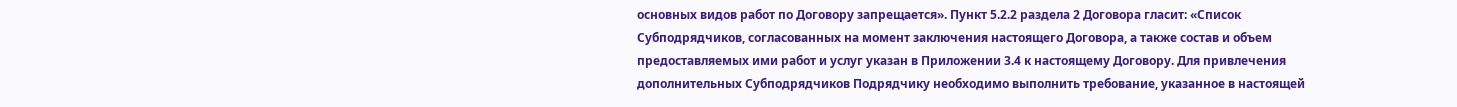основных видов работ по Договору запрещается». Пункт 5.2.2 раздела 2 Договора гласит: «Список Субподрядчиков, согласованных на момент заключения настоящего Договора, а также состав и объем предоставляемых ими работ и услуг указан в Приложении 3.4 к настоящему Договору. Для привлечения дополнительных Субподрядчиков Подрядчику необходимо выполнить требование, указанное в настоящей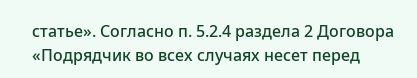статье». Согласно п. 5.2.4 раздела 2 Договора «Подрядчик во всех случаях несет перед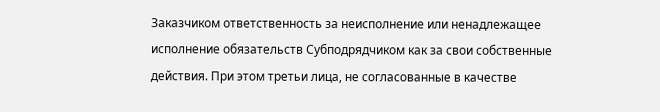Заказчиком ответственность за неисполнение или ненадлежащее исполнение обязательств Субподрядчиком как за свои собственные действия. При этом третьи лица, не согласованные в качестве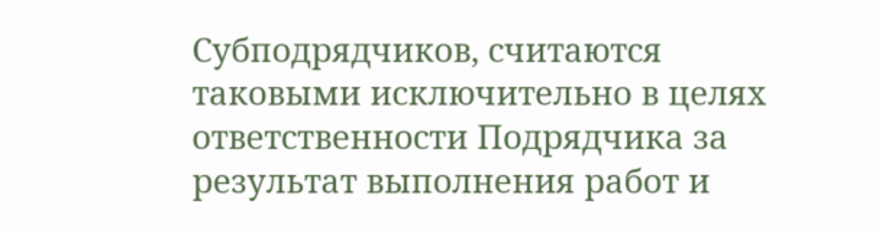Субподрядчиков, считаются таковыми исключительно в целях ответственности Подрядчика за результат выполнения работ и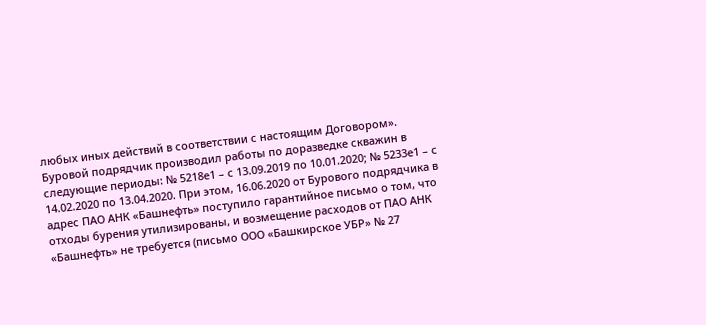любых иных действий в соответствии с настоящим Договором». Буровой подрядчик производил работы по доразведке скважин в следующие периоды: № 5218е1 – с 13.09.2019 по 10.01.2020; № 5233е1 – с 14.02.2020 по 13.04.2020. При этом, 16.06.2020 от Бурового подрядчика в адрес ПАО АНК «Башнефть» поступило гарантийное письмо о том, что отходы бурения утилизированы, и возмещение расходов от ПАО АНК «Башнефть» не требуется (письмо ООО «Башкирское УБР» № 27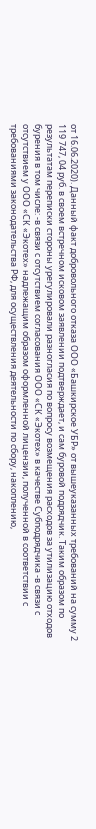от 16.06.2020). Данный факт добровольного отказа ООО «Башкирское УБР» от вышеуказанных требований на сумму 2 119 747, 04 руб. в своем встречном исковом заявлении подтверждает, и сам буровой подрядчик. Таким образом по результатам переписки стороны урегулировали разногласия по вопросу возмещения расходов за утилизацию отходов бурения в том числе: -в связи с отсутствием согласования ООО «СК «Экотех» в качестве Субподрядчика -в связи с отсутствием у ООО «СК «Экотех» надлежащим образом оформленной лицензии, полученной в соответствии с требованиями законодательства РФ, для осуществления деятельности по сбору, накоплению,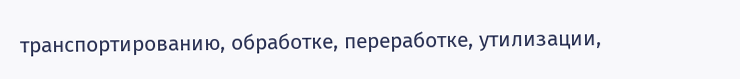транспортированию, обработке, переработке, утилизации,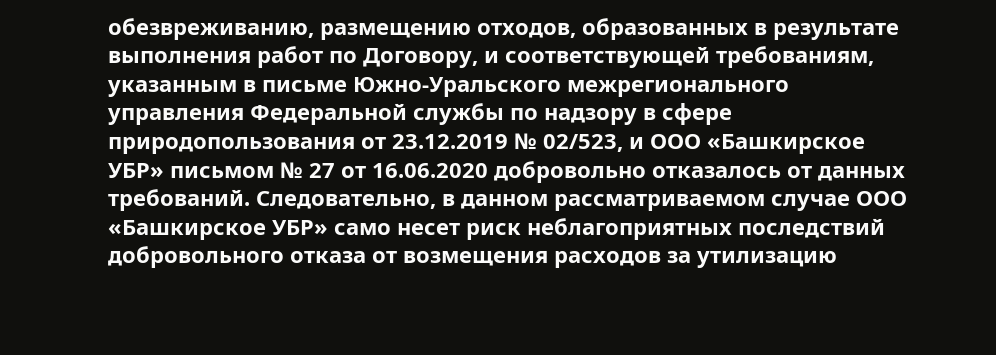обезвреживанию, размещению отходов, образованных в результате выполнения работ по Договору, и соответствующей требованиям, указанным в письме Южно-Уральского межрегионального управления Федеральной службы по надзору в сфере природопользования от 23.12.2019 № 02/523, и ООО «Башкирское УБР» письмом № 27 от 16.06.2020 добровольно отказалось от данных требований. Следовательно, в данном рассматриваемом случае ООО «Башкирское УБР» само несет риск неблагоприятных последствий добровольного отказа от возмещения расходов за утилизацию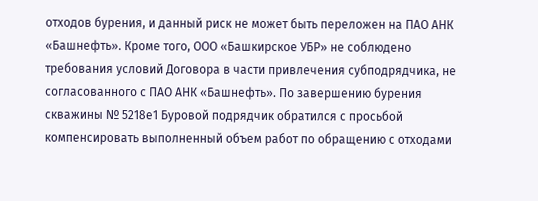отходов бурения, и данный риск не может быть переложен на ПАО АНК «Башнефть». Кроме того, ООО «Башкирское УБР» не соблюдено требования условий Договора в части привлечения субподрядчика, не согласованного с ПАО АНК «Башнефть». По завершению бурения скважины № 5218е1 Буровой подрядчик обратился с просьбой компенсировать выполненный объем работ по обращению с отходами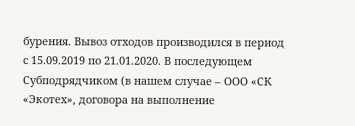бурения. Вывоз отходов производился в период с 15.09.2019 по 21.01.2020. В последующем Субподрядчиком (в нашем случае – ООО «СК «Экотех», договора на выполнение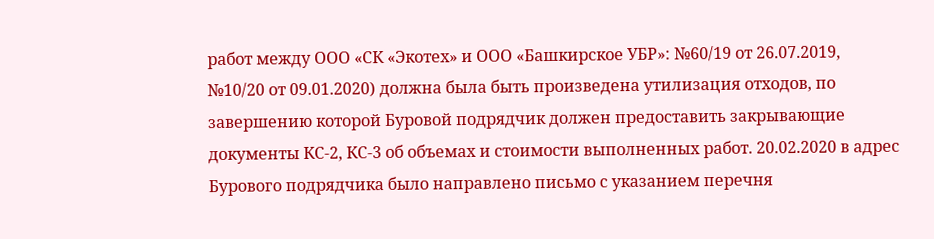работ между ООО «СК «Экотех» и ООО «Башкирское УБР»: №60/19 от 26.07.2019, №10/20 от 09.01.2020) должна была быть произведена утилизация отходов, по завершению которой Буровой подрядчик должен предоставить закрывающие документы КС-2, КС-3 об объемах и стоимости выполненных работ. 20.02.2020 в адрес Бурового подрядчика было направлено письмо с указанием перечня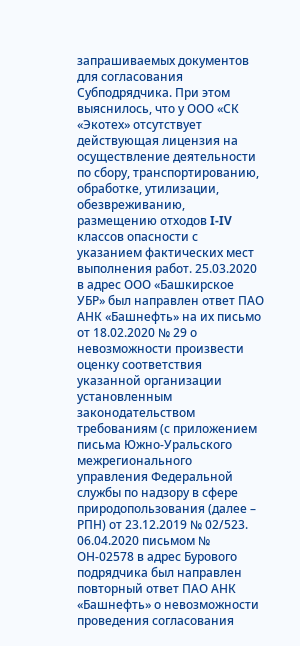запрашиваемых документов для согласования Субподрядчика. При этом выяснилось, что у ООО «СК «Экотех» отсутствует действующая лицензия на осуществление деятельности по сбору, транспортированию, обработке, утилизации, обезвреживанию, размещению отходов I-IV классов опасности с указанием фактических мест выполнения работ. 25.03.2020 в адрес ООО «Башкирское УБР» был направлен ответ ПАО АНК «Башнефть» на их письмо от 18.02.2020 № 29 о невозможности произвести оценку соответствия указанной организации установленным законодательством требованиям (с приложением письма Южно-Уральского межрегионального управления Федеральной службы по надзору в сфере природопользования (далее – РПН) от 23.12.2019 № 02/523. 06.04.2020 письмом № ОН-02578 в адрес Бурового подрядчика был направлен повторный ответ ПАО АНК «Башнефть» о невозможности проведения согласования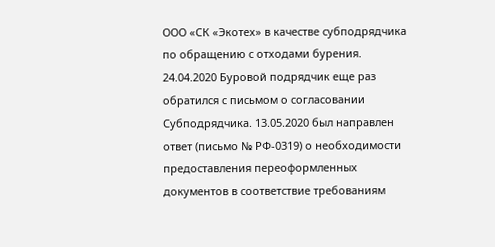ООО «СК «Экотех» в качестве субподрядчика по обращению с отходами бурения. 24.04.2020 Буровой подрядчик еще раз обратился с письмом о согласовании Субподрядчика. 13.05.2020 был направлен ответ (письмо № РФ-0319) о необходимости предоставления переоформленных документов в соответствие требованиям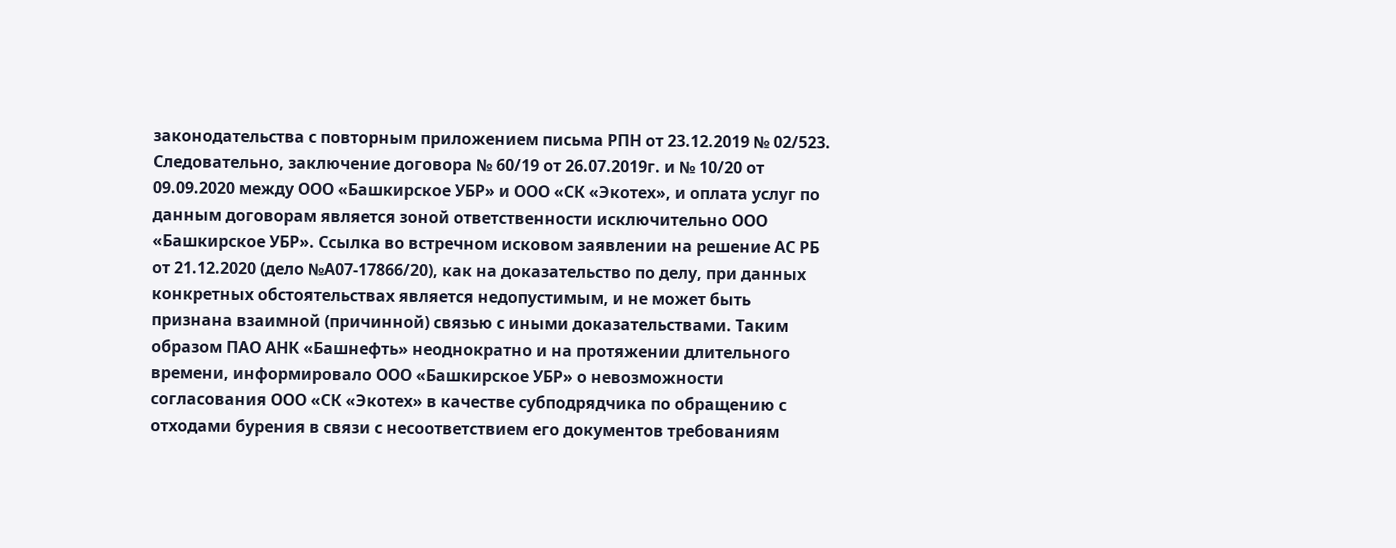законодательства с повторным приложением письма РПН от 23.12.2019 № 02/523. Следовательно, заключение договора № 60/19 от 26.07.2019г. и № 10/20 от 09.09.2020 между ООО «Башкирское УБР» и ООО «СК «Экотех», и оплата услуг по данным договорам является зоной ответственности исключительно ООО «Башкирское УБР». Ссылка во встречном исковом заявлении на решение АС РБ от 21.12.2020 (дело №А07-17866/20), как на доказательство по делу, при данных конкретных обстоятельствах является недопустимым, и не может быть признана взаимной (причинной) связью с иными доказательствами. Таким образом ПАО АНК «Башнефть» неоднократно и на протяжении длительного времени, информировало ООО «Башкирское УБР» о невозможности согласования ООО «СК «Экотех» в качестве субподрядчика по обращению с отходами бурения в связи с несоответствием его документов требованиям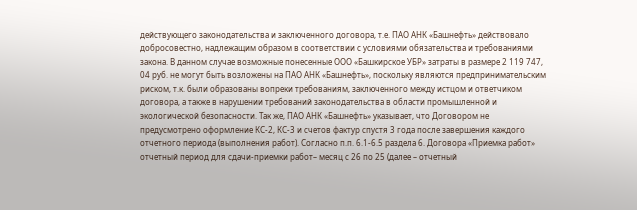действующего законодательства и заключенного договора, т.е. ПАО АНК «Башнефть» действовало добросовестно, надлежащим образом в соответствии с условиями обязательства и требованиями закона. В данном случае возможные понесенные ООО «Башкирское УБР» затраты в размере 2 119 747, 04 руб. не могут быть возложены на ПАО АНК «Башнефть», поскольку являются предпринимательским риском, т.к. были образованы вопреки требованиям, заключенного между истцом и ответчиком договора, а также в нарушении требований законодательства в области промышленной и экологической безопасности. Так же, ПАО АНК «Башнефть» указывает, что Договором не предусмотрено оформление КС-2, КС-3 и счетов фактур спустя 3 года после завершения каждого отчетного периода (выполнения работ). Согласно п.п. 6.1-6.5 раздела 6. Договора «Приемка работ» отчетный период для сдачи-приемки работ– месяц с 26 по 25 (далее – отчетный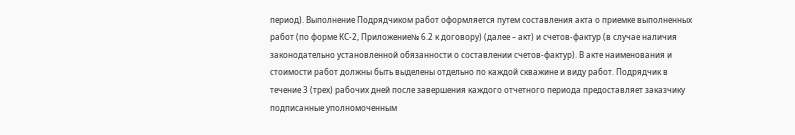период). Выполнение Подрядчиком работ оформляется путем составления акта о приемке выполненных работ (по форме КС-2, Приложение№ 6.2 к договору) (далее – акт) и счетов-фактур (в случае наличия законодательно установленной обязанности о составлении счетов-фактур). В акте наименования и стоимости работ должны быть выделены отдельно по каждой скважине и виду работ. Подрядчик в течение 3 (трех) рабочих дней после завершения каждого отчетного периода предоставляет заказчику подписанные уполномоченным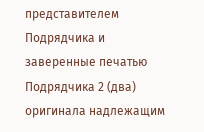представителем Подрядчика и заверенные печатью Подрядчика 2 (два) оригинала надлежащим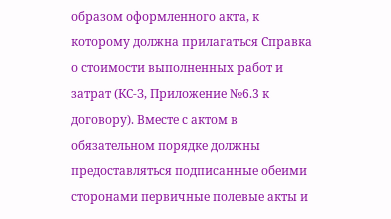образом оформленного акта, к которому должна прилагаться Справка о стоимости выполненных работ и затрат (КС-З, Приложение №6.3 к договору). Вместе с актом в обязательном порядке должны предоставляться подписанные обеими сторонами первичные полевые акты и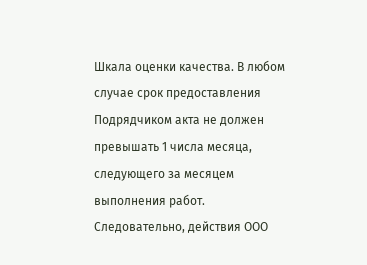Шкала оценки качества. В любом случае срок предоставления Подрядчиком акта не должен превышать 1 числа месяца, следующего за месяцем выполнения работ. Следовательно, действия ООО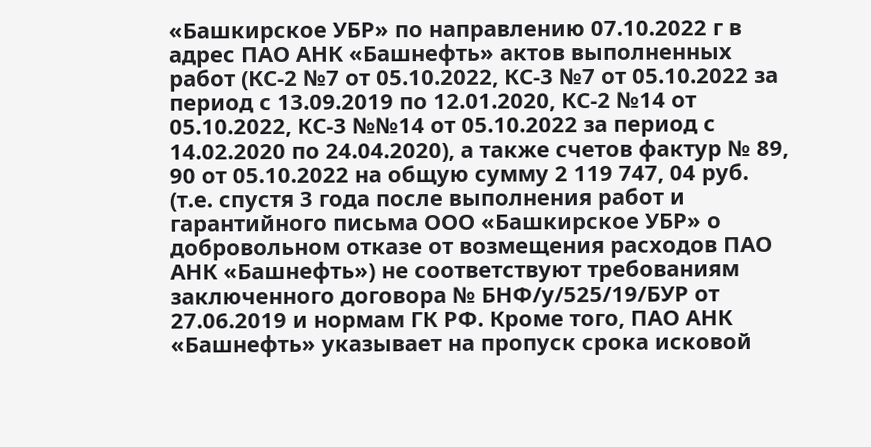«Башкирское УБР» по направлению 07.10.2022 г в адрес ПАО АНК «Башнефть» актов выполненных работ (КС-2 №7 от 05.10.2022, КС-3 №7 от 05.10.2022 за период с 13.09.2019 по 12.01.2020, КС-2 №14 от 05.10.2022, КС-3 №№14 от 05.10.2022 за период с 14.02.2020 по 24.04.2020), а также счетов фактур № 89, 90 от 05.10.2022 на общую сумму 2 119 747, 04 руб. (т.е. спустя 3 года после выполнения работ и гарантийного письма ООО «Башкирское УБР» о добровольном отказе от возмещения расходов ПАО АНК «Башнефть») не соответствуют требованиям заключенного договора № БНФ/у/525/19/БУР от 27.06.2019 и нормам ГК РФ. Кроме того, ПАО АНК «Башнефть» указывает на пропуск срока исковой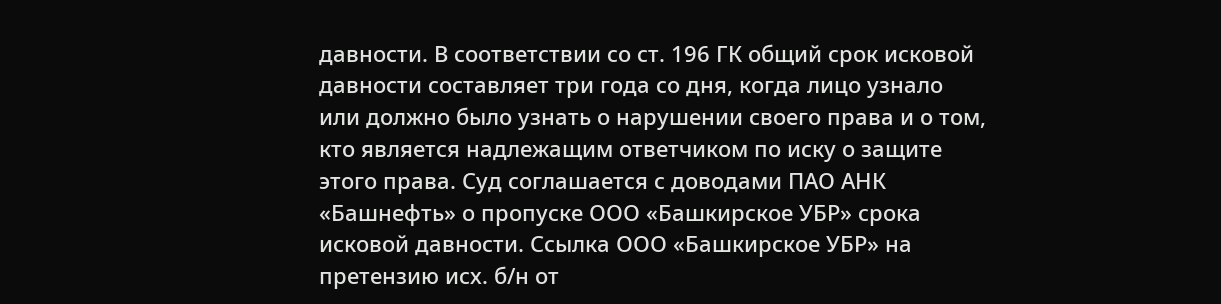давности. В соответствии со ст. 196 ГК общий срок исковой давности составляет три года со дня, когда лицо узнало или должно было узнать о нарушении своего права и о том, кто является надлежащим ответчиком по иску о защите этого права. Суд соглашается с доводами ПАО АНК «Башнефть» о пропуске ООО «Башкирское УБР» срока исковой давности. Ссылка ООО «Башкирское УБР» на претензию исх. б/н от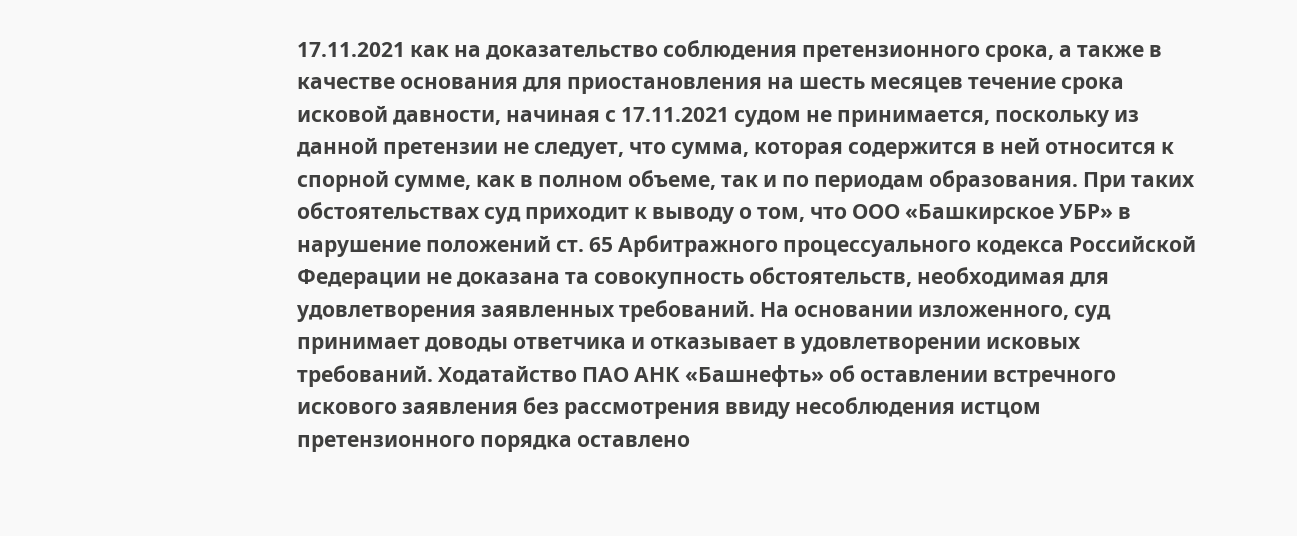17.11.2021 как на доказательство соблюдения претензионного срока, а также в качестве основания для приостановления на шесть месяцев течение срока исковой давности, начиная с 17.11.2021 судом не принимается, поскольку из данной претензии не следует, что сумма, которая содержится в ней относится к спорной сумме, как в полном объеме, так и по периодам образования. При таких обстоятельствах суд приходит к выводу о том, что ООО «Башкирское УБР» в нарушение положений ст. 65 Арбитражного процессуального кодекса Российской Федерации не доказана та совокупность обстоятельств, необходимая для удовлетворения заявленных требований. На основании изложенного, суд принимает доводы ответчика и отказывает в удовлетворении исковых требований. Ходатайство ПАО АНК «Башнефть» об оставлении встречного искового заявления без рассмотрения ввиду несоблюдения истцом претензионного порядка оставлено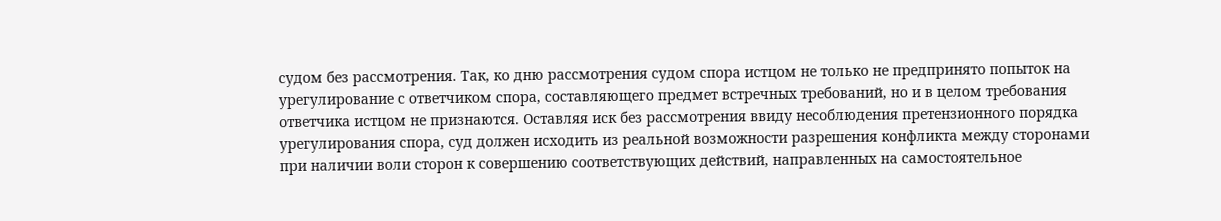судом без рассмотрения. Так, ко дню рассмотрения судом спора истцом не только не предпринято попыток на урегулирование с ответчиком спора, составляющего предмет встречных требований, но и в целом требования ответчика истцом не признаются. Оставляя иск без рассмотрения ввиду несоблюдения претензионного порядка урегулирования спора, суд должен исходить из реальной возможности разрешения конфликта между сторонами при наличии воли сторон к совершению соответствующих действий, направленных на самостоятельное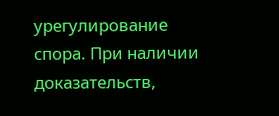урегулирование спора. При наличии доказательств,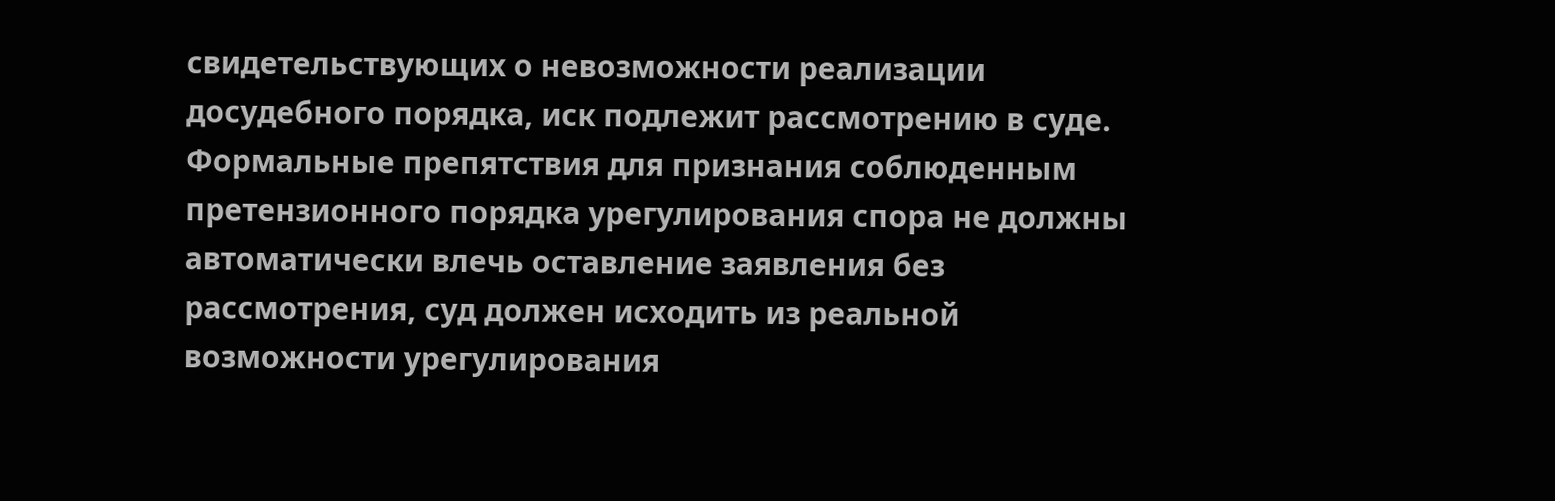свидетельствующих о невозможности реализации досудебного порядка, иск подлежит рассмотрению в суде. Формальные препятствия для признания соблюденным претензионного порядка урегулирования спора не должны автоматически влечь оставление заявления без рассмотрения, суд должен исходить из реальной возможности урегулирования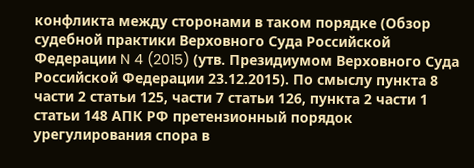конфликта между сторонами в таком порядке (Обзор судебной практики Верховного Суда Российской Федерации N 4 (2015) (утв. Президиумом Верховного Суда Российской Федерации 23.12.2015). По смыслу пункта 8 части 2 статьи 125, части 7 статьи 126, пункта 2 части 1 статьи 148 АПК РФ претензионный порядок урегулирования спора в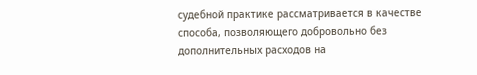судебной практике рассматривается в качестве способа, позволяющего добровольно без дополнительных расходов на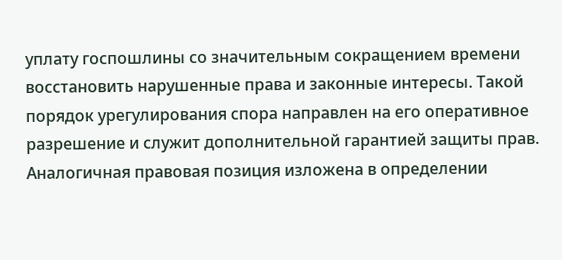уплату госпошлины со значительным сокращением времени восстановить нарушенные права и законные интересы. Такой порядок урегулирования спора направлен на его оперативное разрешение и служит дополнительной гарантией защиты прав. Аналогичная правовая позиция изложена в определении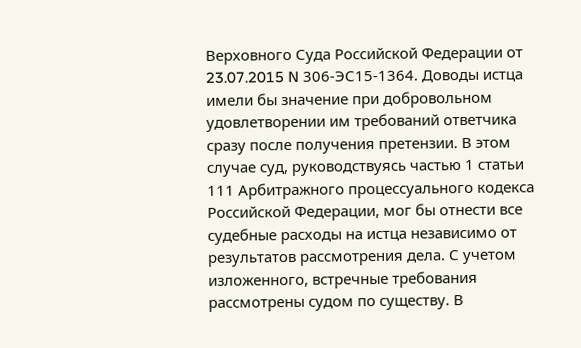Верховного Суда Российской Федерации от 23.07.2015 N 306-ЭС15-1364. Доводы истца имели бы значение при добровольном удовлетворении им требований ответчика сразу после получения претензии. В этом случае суд, руководствуясь частью 1 статьи 111 Арбитражного процессуального кодекса Российской Федерации, мог бы отнести все судебные расходы на истца независимо от результатов рассмотрения дела. С учетом изложенного, встречные требования рассмотрены судом по существу. В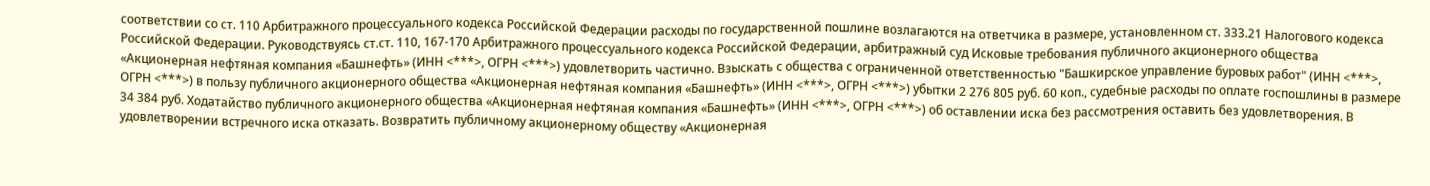соответствии со ст. 110 Арбитражного процессуального кодекса Российской Федерации расходы по государственной пошлине возлагаются на ответчика в размере, установленном ст. 333.21 Налогового кодекса Российской Федерации. Руководствуясь ст.ст. 110, 167-170 Арбитражного процессуального кодекса Российской Федерации, арбитражный суд Исковые требования публичного акционерного общества «Акционерная нефтяная компания «Башнефть» (ИНН <***>, ОГРН <***>) удовлетворить частично. Взыскать с общества с ограниченной ответственностью "Башкирское управление буровых работ" (ИНН <***>, ОГРН <***>) в пользу публичного акционерного общества «Акционерная нефтяная компания «Башнефть» (ИНН <***>, ОГРН <***>) убытки 2 276 805 руб. 60 коп., судебные расходы по оплате госпошлины в размере 34 384 руб. Ходатайство публичного акционерного общества «Акционерная нефтяная компания «Башнефть» (ИНН <***>, ОГРН <***>) об оставлении иска без рассмотрения оставить без удовлетворения. В удовлетворении встречного иска отказать. Возвратить публичному акционерному обществу «Акционерная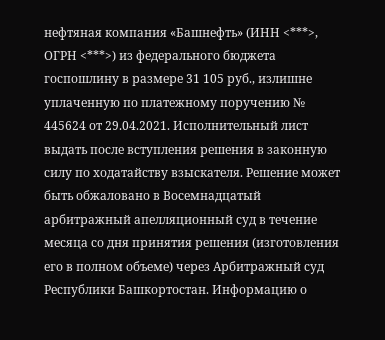нефтяная компания «Башнефть» (ИНН <***>, ОГРН <***>) из федерального бюджета госпошлину в размере 31 105 руб., излишне уплаченную по платежному поручению № 445624 от 29.04.2021. Исполнительный лист выдать после вступления решения в законную силу по ходатайству взыскателя. Решение может быть обжаловано в Восемнадцатый арбитражный апелляционный суд в течение месяца со дня принятия решения (изготовления его в полном объеме) через Арбитражный суд Республики Башкортостан. Информацию о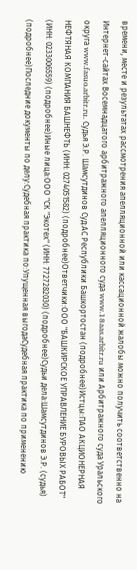времени, месте и результатах рассмотрения апелляционной или кассационной жалобы можно получить соответственно на Интернет-сайтах Восемнадцатого арбитражного апелляционного суда www.18aas.arbitr.ru или Арбитражного суда Уральского округа www.fasuo.arbitr.ru. Судья Э.Р. Шамсутдинов Суд:АС Республики Башкортостан (подробнее)Истцы:ПАО АКЦИОНЕРНАЯ НЕФТЯНАЯ КОМПАНИЯ БАШНЕФТЬ (ИНН: 0274051582) (подробнее)Ответчики:ООО "БАШКИРСКОЕ УПРАВЛЕНИЕ БУРОВЫХ РАБОТ" (ИНН: 0233006559) (подробнее)Иные лица:ООО "СК "Экотех" (ИНН: 7727282030) (подробнее)Судьи дела:Шамсутдинов Э.Р. (судья) (подробнее)Последние документы по делу:Судебная практика по:Упущенная выгодаСудебная практика по применению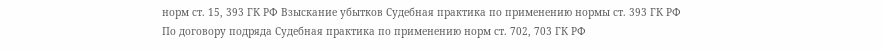норм ст. 15, 393 ГК РФ Взыскание убытков Судебная практика по применению нормы ст. 393 ГК РФ
По договору подряда Судебная практика по применению норм ст. 702, 703 ГК РФ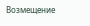Возмещение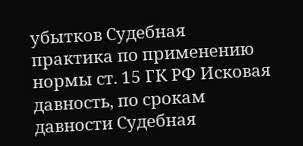убытков Судебная практика по применению нормы ст. 15 ГК РФ Исковая давность, по срокам давности Судебная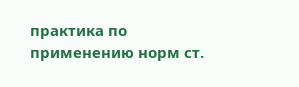практика по применению норм ст.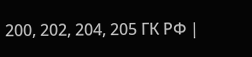200, 202, 204, 205 ГК РФ |